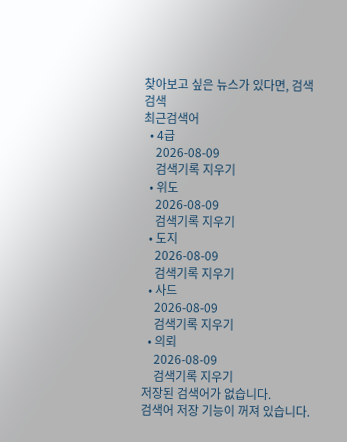찾아보고 싶은 뉴스가 있다면, 검색
검색
최근검색어
  • 4급
    2026-08-09
    검색기록 지우기
  • 위도
    2026-08-09
    검색기록 지우기
  • 도지
    2026-08-09
    검색기록 지우기
  • 사드
    2026-08-09
    검색기록 지우기
  • 의뢰
    2026-08-09
    검색기록 지우기
저장된 검색어가 없습니다.
검색어 저장 기능이 꺼져 있습니다.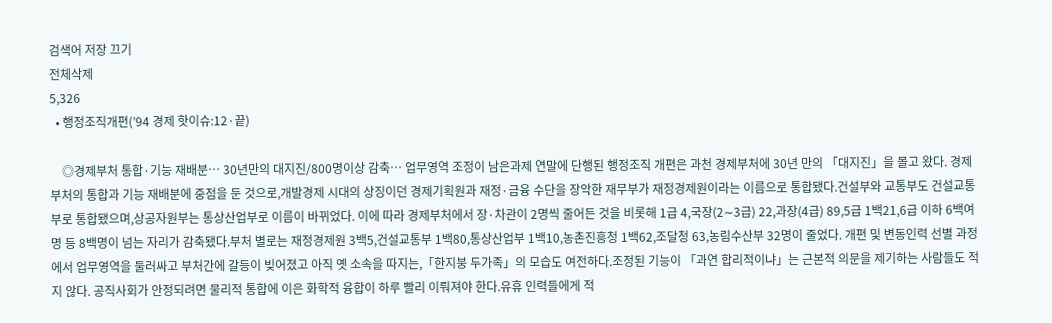검색어 저장 끄기
전체삭제
5,326
  • 행정조직개편(’94 경제 핫이슈:12·끝)

    ◎경제부처 통합·기능 재배분… 30년만의 대지진/800명이상 감축… 업무영역 조정이 남은과제 연말에 단행된 행정조직 개편은 과천 경제부처에 30년 만의 「대지진」을 몰고 왔다. 경제부처의 통합과 기능 재배분에 중점을 둔 것으로,개발경제 시대의 상징이던 경제기획원과 재정·금융 수단을 장악한 재무부가 재정경제원이라는 이름으로 통합됐다.건설부와 교통부도 건설교통부로 통합됐으며,상공자원부는 통상산업부로 이름이 바뀌었다. 이에 따라 경제부처에서 장·차관이 2명씩 줄어든 것을 비롯해 1급 4,국장(2∼3급) 22,과장(4급) 89,5급 1백21,6급 이하 6백여명 등 8백명이 넘는 자리가 감축됐다.부처 별로는 재정경제원 3백5,건설교통부 1백80,통상산업부 1백10,농촌진흥청 1백62,조달청 63,농림수산부 32명이 줄었다. 개편 및 변동인력 선별 과정에서 업무영역을 둘러싸고 부처간에 갈등이 빚어졌고 아직 옛 소속을 따지는,「한지붕 두가족」의 모습도 여전하다.조정된 기능이 「과연 합리적이냐」는 근본적 의문을 제기하는 사람들도 적지 않다. 공직사회가 안정되려면 물리적 통합에 이은 화학적 융합이 하루 빨리 이뤄져야 한다.유휴 인력들에게 적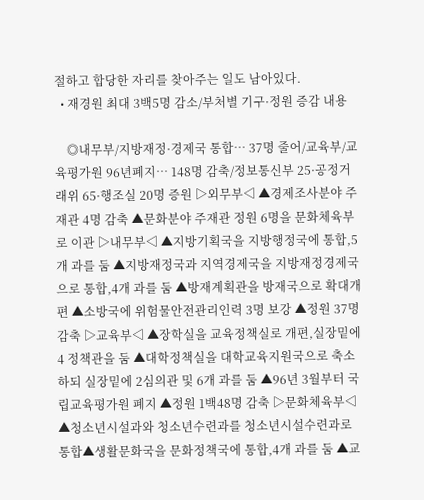절하고 합당한 자리를 찾아주는 일도 남아있다.
  • 재경원 최대 3백5명 감소/부처별 기구·정원 증감 내용

    ◎내무부/지방재정·경제국 통합… 37명 줄어/교육부/교육평가원 96년폐지… 148명 감축/정보통신부 25·공정거래위 65·행조실 20명 증원 ▷외무부◁ ▲경제조사분야 주재관 4명 감축 ▲문화분야 주재관 정원 6명을 문화체육부로 이관 ▷내무부◁ ▲지방기획국을 지방행정국에 통합,5개 과를 둠 ▲지방재정국과 지역경제국을 지방재정경제국으로 통합,4개 과를 둠 ▲방재계획관을 방재국으로 확대개편 ▲소방국에 위험물안전관리인력 3명 보강 ▲정원 37명 감축 ▷교육부◁ ▲장학실을 교육정책실로 개편,실장밑에 4 정책관을 둠 ▲대학정책실을 대학교육지원국으로 축소하되 실장밑에 2심의관 및 6개 과를 둠 ▲96년 3월부터 국립교육평가원 폐지 ▲정원 1백48명 감축 ▷문화체육부◁ ▲청소년시설과와 청소년수련과를 청소년시설수련과로 통합▲생활문화국을 문화정책국에 통합,4개 과를 둠 ▲교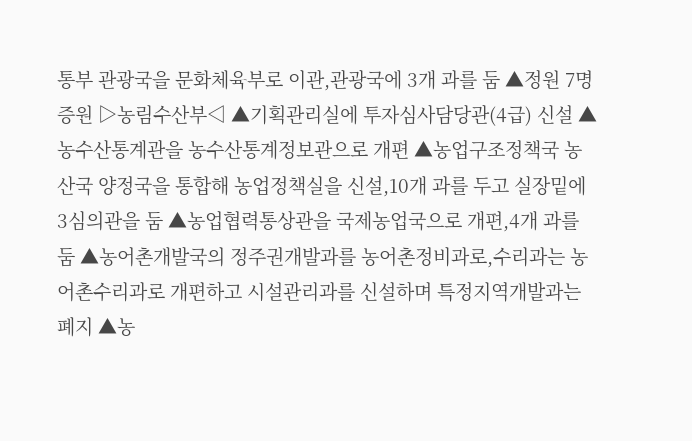통부 관광국을 문화체육부로 이관,관광국에 3개 과를 둠 ▲정원 7명 증원 ▷농림수산부◁ ▲기획관리실에 투자심사담당관(4급) 신설 ▲농수산통계관을 농수산통계정보관으로 개편 ▲농업구조정책국 농산국 양정국을 통합해 농업정책실을 신설,10개 과를 두고 실장밑에 3심의관을 둠 ▲농업협력통상관을 국제농업국으로 개편,4개 과를 둠 ▲농어촌개발국의 정주권개발과를 농어촌정비과로,수리과는 농어촌수리과로 개편하고 시설관리과를 신설하며 특정지역개발과는 폐지 ▲농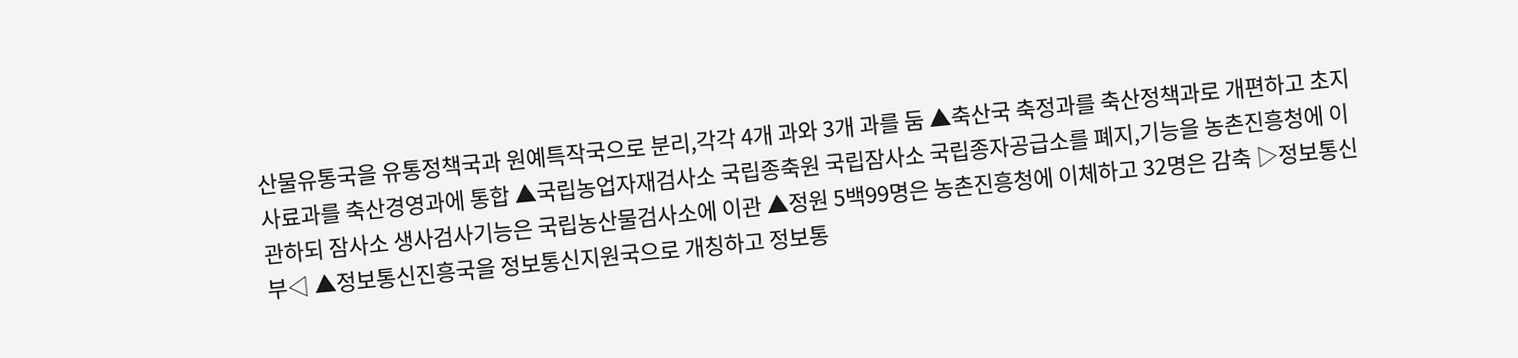산물유통국을 유통정책국과 원예특작국으로 분리,각각 4개 과와 3개 과를 둠 ▲축산국 축정과를 축산정책과로 개편하고 초지사료과를 축산경영과에 통합 ▲국립농업자재검사소 국립종축원 국립잠사소 국립종자공급소를 폐지,기능을 농촌진흥청에 이관하되 잠사소 생사검사기능은 국립농산물검사소에 이관 ▲정원 5백99명은 농촌진흥청에 이체하고 32명은 감축 ▷정보통신부◁ ▲정보통신진흥국을 정보통신지원국으로 개칭하고 정보통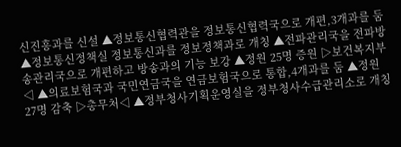신진흥과를 신설 ▲정보통신협력관을 정보통신협력국으로 개편,3개과를 둠 ▲정보통신정책실 정보통신과를 정보정책과로 개칭 ▲전파관리국을 전파방송관리국으로 개편하고 방송과의 기능 보강 ▲정원 25명 증원 ▷보건복지부◁ ▲의료보험국과 국민연금국을 연금보험국으로 통합,4개과를 둠 ▲정원 27명 감축 ▷총무처◁ ▲정부청사기획운영실을 정부청사수급관리소로 개칭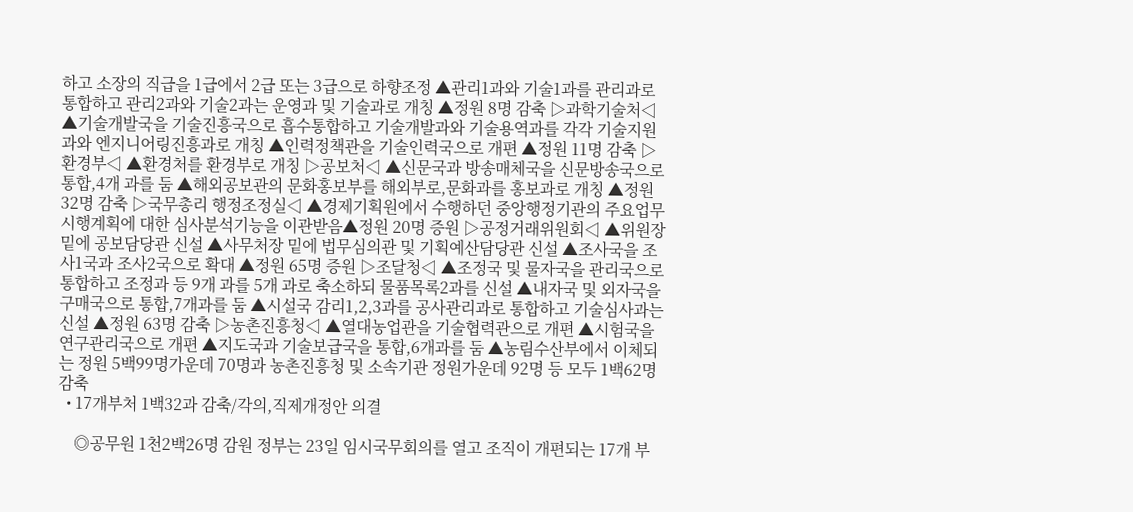하고 소장의 직급을 1급에서 2급 또는 3급으로 하향조정 ▲관리1과와 기술1과를 관리과로 통합하고 관리2과와 기술2과는 운영과 및 기술과로 개칭 ▲정원 8명 감축 ▷과학기술처◁ ▲기술개발국을 기술진흥국으로 흡수통합하고 기술개발과와 기술용역과를 각각 기술지원과와 엔지니어링진흥과로 개칭 ▲인력정책관을 기술인력국으로 개편 ▲정원 11명 감축 ▷환경부◁ ▲환경처를 환경부로 개칭 ▷공보처◁ ▲신문국과 방송매체국을 신문방송국으로 통합,4개 과를 둠 ▲해외공보관의 문화홍보부를 해외부로,문화과를 홍보과로 개칭 ▲정원 32명 감축 ▷국무총리 행정조정실◁ ▲경제기획원에서 수행하던 중앙행정기관의 주요업무시행계획에 대한 심사분석기능을 이관받음▲정원 20명 증원 ▷공정거래위원회◁ ▲위원장 밑에 공보담당관 신설 ▲사무처장 밑에 법무심의관 및 기획예산담당관 신설 ▲조사국을 조사1국과 조사2국으로 확대 ▲정원 65명 증원 ▷조달청◁ ▲조정국 및 물자국을 관리국으로 통합하고 조정과 등 9개 과를 5개 과로 축소하되 물품목록2과를 신설 ▲내자국 및 외자국을 구매국으로 통합,7개과를 둠 ▲시설국 감리1,2,3과를 공사관리과로 통합하고 기술심사과는 신설 ▲정원 63명 감축 ▷농촌진흥청◁ ▲열대농업관을 기술협력관으로 개편 ▲시험국을 연구관리국으로 개편 ▲지도국과 기술보급국을 통합,6개과를 둠 ▲농림수산부에서 이체되는 정원 5백99명가운데 70명과 농촌진흥청 및 소속기관 정원가운데 92명 등 모두 1백62명 감축
  • 17개부처 1백32과 감축/각의,직제개정안 의결

    ◎공무원 1천2백26명 감원 정부는 23일 임시국무회의를 열고 조직이 개편되는 17개 부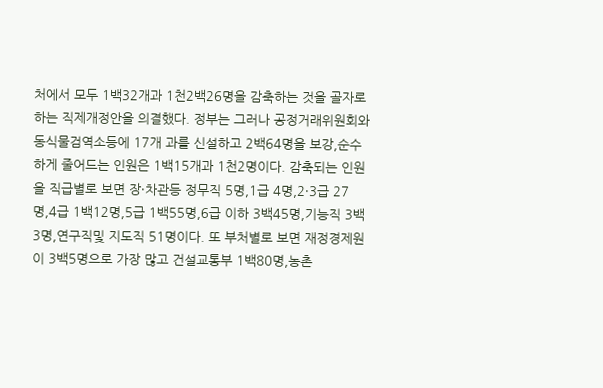처에서 모두 1백32개과 1천2백26명을 감축하는 것을 골자로 하는 직제개정안을 의결했다. 정부는 그러나 공정거래위원회와 동식물검역소등에 17개 과를 신설하고 2백64명을 보강,순수하게 줄어드는 인원은 1백15개과 1천2명이다. 감축되는 인원을 직급별로 보면 장·차관등 정무직 5명,1급 4명,2·3급 27명,4급 1백12명,5급 1백55명,6급 이하 3백45명,기능직 3백3명,연구직및 지도직 51명이다. 또 부처별로 보면 재정경제원이 3백5명으로 가장 많고 건설교통부 1백80명,농촌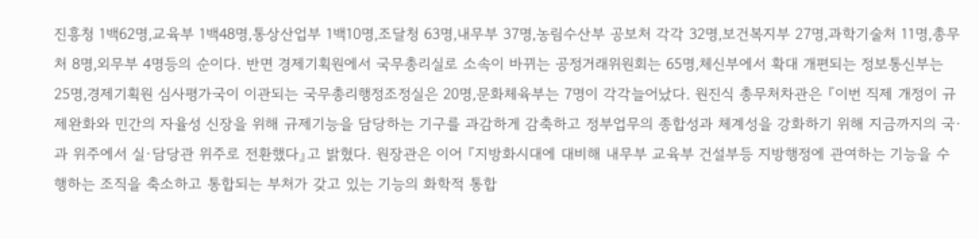진흥청 1백62명,교육부 1백48명,통상산업부 1백10명,조달청 63명,내무부 37명,농림수산부 공보처 각각 32명,보건복지부 27명,과학기술처 11명,총무처 8명,외무부 4명등의 순이다. 반면 경제기획원에서 국무총리실로 소속이 바뀌는 공정거래위원회는 65명,체신부에서 확대 개편되는 정보통신부는 25명,경제기획원 심사평가국이 이관되는 국무총리행정조정실은 20명,문화체육부는 7명이 각각늘어났다. 원진식 총무처차관은 『이번 직제 개정이 규제완화와 민간의 자율성 신장을 위해 규제기능을 담당하는 기구를 과감하게 감축하고 정부업무의 종합성과 체계성을 강화하기 위해 지금까지의 국·과 위주에서 실·담당관 위주로 전환했다』고 밝혔다. 원장관은 이어 『지방화시대에 대비해 내무부 교육부 건설부등 지방행정에 관여하는 기능을 수행하는 조직을 축소하고 통합되는 부처가 갖고 있는 기능의 화학적 통합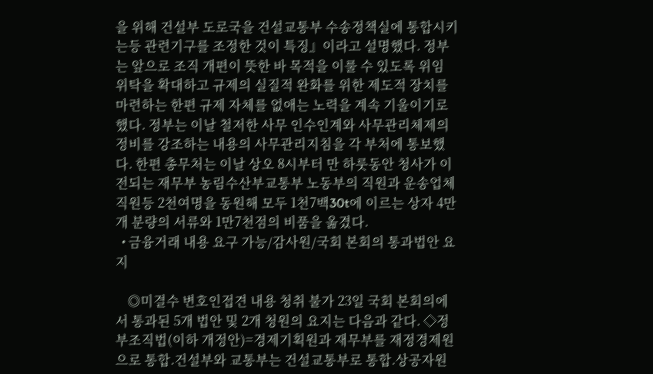을 위해 건설부 도로국을 건설교통부 수송정책실에 통합시키는등 관련기구를 조정한 것이 특징』이라고 설명했다. 정부는 앞으로 조직 개편이 뜻한 바 목적을 이룰 수 있도록 위임 위탁을 확대하고 규제의 실질적 완화를 위한 제도적 장치를 마련하는 한편 규제 자체를 없애는 노력을 계속 기울이기로 했다. 정부는 이날 철저한 사무 인수인계와 사무관리체제의 정비를 강조하는 내용의 사무관리지침을 각 부처에 통보했다. 한편 총무처는 이날 상오 8시부터 만 하룻동안 청사가 이전되는 재무부 농림수산부교통부 노동부의 직원과 운송업체 직원등 2천여명을 동원해 모두 1천7백30t에 이르는 상자 4만개 분량의 서류와 1만7천점의 비품을 옮겼다.
  • 금융거래 내용 요구 가능/감사원/국회 본회의 통과법안 요지

    ◎미결수 변호인접견 내용 청취 불가 23일 국회 본회의에서 통과된 5개 법안 및 2개 청원의 요지는 다음과 같다. ◇정부조직법(이하 개정안)=경제기획원과 재무부를 재정경제원으로 통합.건설부와 교통부는 건설교통부로 통합.상공자원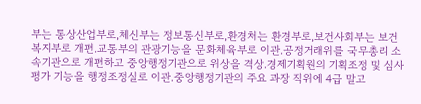부는 통상산업부로,체신부는 정보통신부로,환경처는 환경부로,보건사회부는 보건복지부로 개편.교통부의 관광기능을 문화체육부로 이관.공정거래위를 국무총리 소속기관으로 개편하고 중앙행정기관으로 위상을 격상.경제기획원의 기획조정 및 심사평가 기능을 행정조정실로 이관.중앙행정기관의 주요 과장 직위에 4급 말고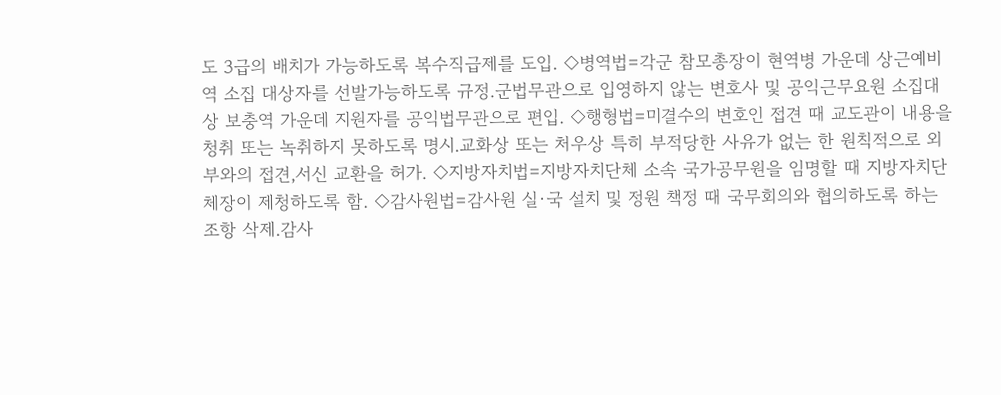도 3급의 배치가 가능하도록 복수직급제를 도입. ◇병역법=각군 참모총장이 현역병 가운데 상근예비역 소집 대상자를 선발가능하도록 규정.군법무관으로 입영하지 않는 변호사 및 공익근무요원 소집대상 보충역 가운데 지원자를 공익법무관으로 편입. ◇행형법=미결수의 변호인 접견 때 교도관이 내용을 청취 또는 녹취하지 못하도록 명시.교화상 또는 처우상 특히 부적당한 사유가 없는 한 원칙적으로 외부와의 접견,서신 교환을 허가. ◇지방자치법=지방자치단체 소속 국가공무원을 임명할 때 지방자치단체장이 제청하도록 함. ◇감사원법=감사원 실·국 설치 및 정원 책정 때 국무회의와 협의하도록 하는 조항 삭제.감사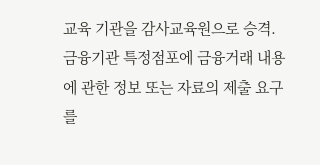교육 기관을 감사교육원으로 승격.금융기관 특정점포에 금융거래 내용에 관한 정보 또는 자료의 제출 요구를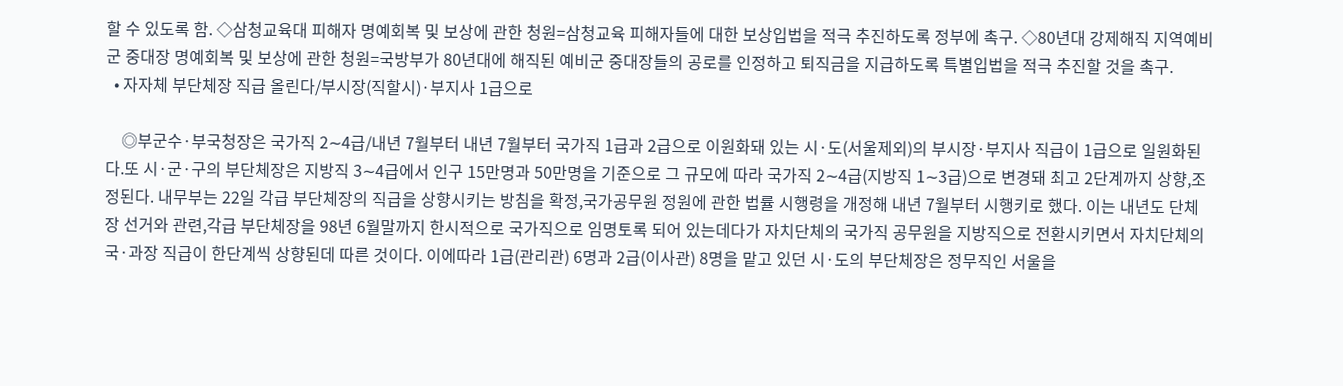할 수 있도록 함. ◇삼청교육대 피해자 명예회복 및 보상에 관한 청원=삼청교육 피해자들에 대한 보상입법을 적극 추진하도록 정부에 촉구. ◇80년대 강제해직 지역예비군 중대장 명예회복 및 보상에 관한 청원=국방부가 80년대에 해직된 예비군 중대장들의 공로를 인정하고 퇴직금을 지급하도록 특별입법을 적극 추진할 것을 촉구.
  • 자자체 부단체장 직급 올린다/부시장(직할시)·부지사 1급으로

    ◎부군수·부국청장은 국가직 2∼4급/내년 7월부터 내년 7월부터 국가직 1급과 2급으로 이원화돼 있는 시·도(서울제외)의 부시장·부지사 직급이 1급으로 일원화된다.또 시·군·구의 부단체장은 지방직 3∼4급에서 인구 15만명과 50만명을 기준으로 그 규모에 따라 국가직 2∼4급(지방직 1∼3급)으로 변경돼 최고 2단계까지 상향,조정된다. 내무부는 22일 각급 부단체장의 직급을 상향시키는 방침을 확정,국가공무원 정원에 관한 법률 시행령을 개정해 내년 7월부터 시행키로 했다. 이는 내년도 단체장 선거와 관련,각급 부단체장을 98년 6월말까지 한시적으로 국가직으로 임명토록 되어 있는데다가 자치단체의 국가직 공무원을 지방직으로 전환시키면서 자치단체의 국·과장 직급이 한단계씩 상향된데 따른 것이다. 이에따라 1급(관리관) 6명과 2급(이사관) 8명을 맡고 있던 시·도의 부단체장은 정무직인 서울을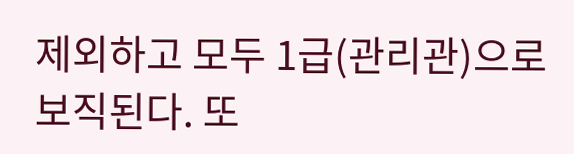제외하고 모두 1급(관리관)으로 보직된다. 또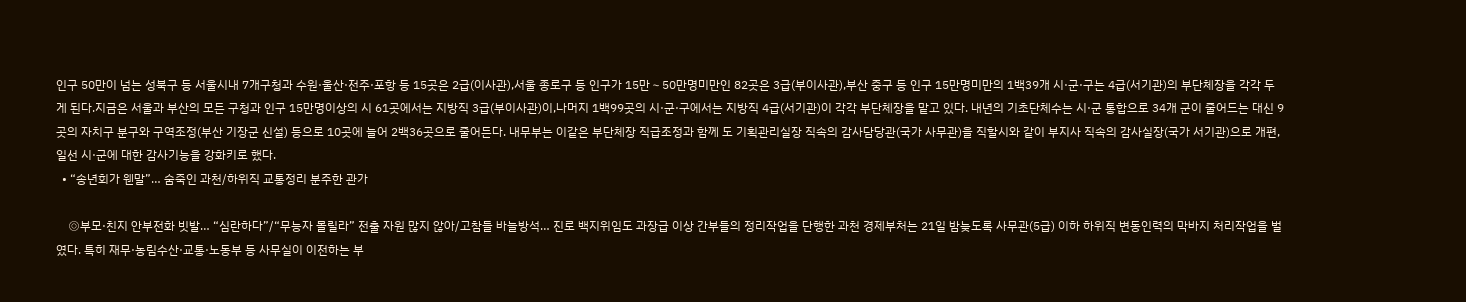인구 50만이 넘는 성북구 등 서울시내 7개구청과 수원·울산·전주·포항 등 15곳은 2급(이사관),서울 종로구 등 인구가 15만∼50만명미만인 82곳은 3급(부이사관),부산 중구 등 인구 15만명미만의 1백39개 시·군·구는 4급(서기관)의 부단체장을 각각 두게 된다.지금은 서울과 부산의 모든 구청과 인구 15만명이상의 시 61곳에서는 지방직 3급(부이사관)이,나머지 1백99곳의 시·군·구에서는 지방직 4급(서기관)이 각각 부단체장을 맡고 있다. 내년의 기초단체수는 시·군 통합으로 34개 군이 줄어드는 대신 9곳의 자치구 분구와 구역조정(부산 기장군 신설) 등으로 10곳에 늘어 2백36곳으로 줄어든다. 내무부는 이같은 부단체장 직급조정과 함께 도 기획관리실장 직속의 감사담당관(국가 사무관)을 직할시와 같이 부지사 직속의 감사실장(국가 서기관)으로 개편,일선 시·군에 대한 감사기능을 강화키로 했다.
  • “송년회가 웬말”… 숨죽인 과천/하위직 교통정리 분주한 관가

    ◎부모·친지 안부전화 빗발… “심란하다”/“무능자 몰릴라” 전출 자원 많지 않아/고참들 바늘방석… 진로 백지위임도 과장급 이상 간부들의 정리작업을 단행한 과천 경제부처는 21일 밤늦도록 사무관(5급) 이하 하위직 변동인력의 막바지 처리작업을 벌였다. 특히 재무·농림수산·교통·노동부 등 사무실이 이전하는 부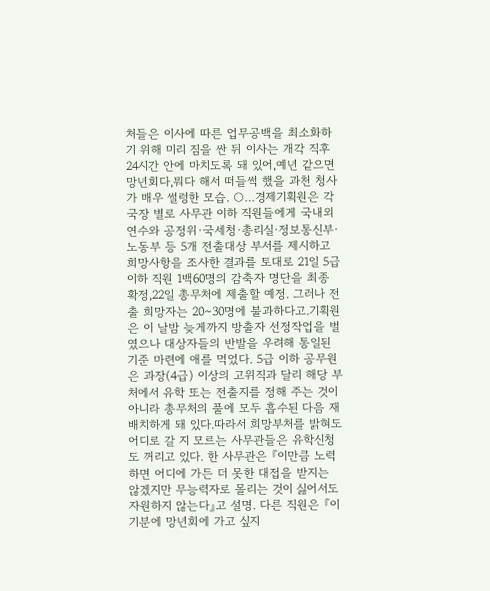처들은 이사에 따른 업무공백을 최소화하기 위해 미리 짐을 싼 뒤 이사는 개각 직후 24시간 안에 마치도록 돼 있어,예년 같으면 망년회다,뭐다 해서 떠들썩 했을 과천 청사가 매우 썰렁한 모습. ○…경제기획원은 각 국장 별로 사무관 이하 직원들에게 국내외 연수와 공정위·국세청·총리실·정보통신부·노동부 등 5개 전출대상 부서를 제시하고 희망사항을 조사한 결과를 토대로 21일 5급 이하 직원 1백60명의 감축자 명단을 최종 확정,22일 총무처에 제출할 예정. 그러나 전출 희망자는 20∼30명에 불과하다고.기획원은 이 날밤 늦게까지 방출자 선정작업을 벌였으나 대상자들의 반발을 우려해 통일된 기준 마련에 애를 먹었다. 5급 이하 공무원은 과장(4급) 이상의 고위직과 달리 해당 부처에서 유학 또는 전출지를 정해 주는 것이 아니라 총무처의 풀에 모두 흡수된 다음 재배치하게 돼 있다.따라서 희망부처를 밝혀도 어디로 갈 지 모르는 사무관들은 유학신청도 꺼리고 있다. 한 사무관은 『이만큼 노력하면 어디에 가든 더 못한 대접을 받지는 않겠지만 무능력자로 몰리는 것이 싫어서도 자원하지 않는다』고 설명. 다른 직원은 『이 기분에 망년회에 가고 싶지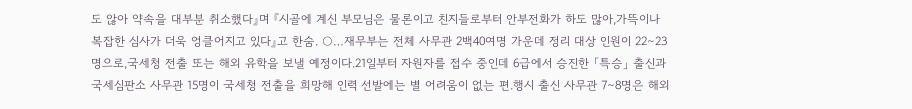도 않아 약속을 대부분 취소했다』며 『시골에 계신 부모님은 물론이고 친지들로부터 안부전화가 하도 많아,가뜩이나 복잡한 심사가 더욱 엉클어지고 있다』고 한숨. ○…재무부는 전체 사무관 2백40여명 가운데 정리 대상 인원이 22∼23명으로,국세청 전출 또는 해외 유학을 보낼 예정이다.21일부터 자원자를 접수 중인데 6급에서 승진한 「특승」 출신과 국세심판소 사무관 15명이 국세청 전출을 희망해 인력 선발에는 별 어려움이 없는 편.행시 출신 사무관 7∼8명은 해외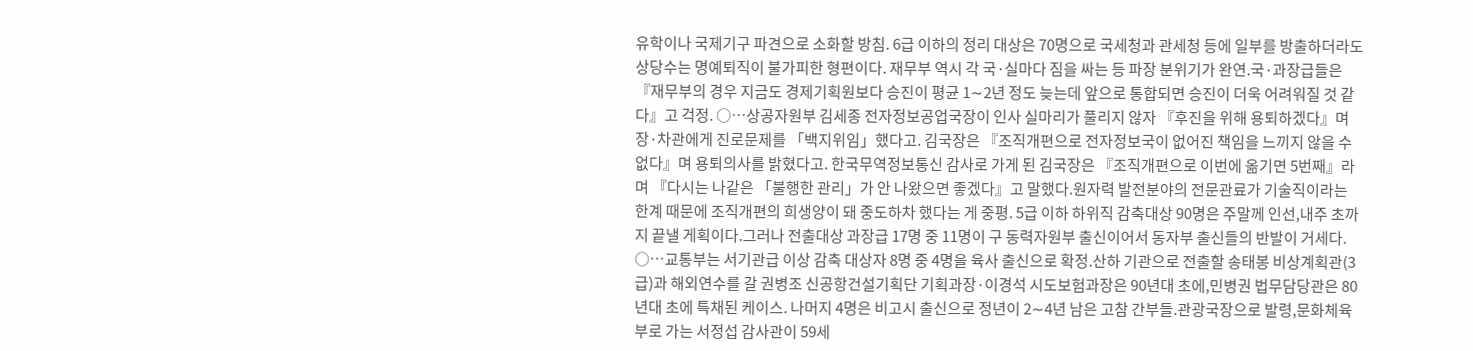유학이나 국제기구 파견으로 소화할 방침. 6급 이하의 정리 대상은 70명으로 국세청과 관세청 등에 일부를 방출하더라도 상당수는 명예퇴직이 불가피한 형편이다. 재무부 역시 각 국·실마다 짐을 싸는 등 파장 분위기가 완연.국·과장급들은 『재무부의 경우 지금도 경제기획원보다 승진이 평균 1∼2년 정도 늦는데 앞으로 통합되면 승진이 더욱 어려워질 것 같다』고 걱정. ○…상공자원부 김세종 전자정보공업국장이 인사 실마리가 풀리지 않자 『후진을 위해 용퇴하겠다』며 장·차관에게 진로문제를 「백지위임」했다고. 김국장은 『조직개편으로 전자정보국이 없어진 책임을 느끼지 않을 수 없다』며 용퇴의사를 밝혔다고. 한국무역정보통신 감사로 가게 된 김국장은 『조직개편으로 이번에 옮기면 5번째』라며 『다시는 나같은 「불행한 관리」가 안 나왔으면 좋겠다』고 말했다.원자력 발전분야의 전문관료가 기술직이라는 한계 때문에 조직개편의 희생양이 돼 중도하차 했다는 게 중평. 5급 이하 하위직 감축대상 90명은 주말께 인선,내주 초까지 끝낼 게획이다.그러나 전출대상 과장급 17명 중 11명이 구 동력자원부 출신이어서 동자부 출신들의 반발이 거세다. ○…교통부는 서기관급 이상 감축 대상자 8명 중 4명을 육사 출신으로 확정.산하 기관으로 전출할 송태봉 비상계획관(3급)과 해외연수를 갈 권병조 신공항건설기획단 기획과장·이경석 시도보험과장은 90년대 초에,민병권 법무담당관은 80년대 초에 특채된 케이스. 나머지 4명은 비고시 출신으로 정년이 2∼4년 남은 고참 간부들.관광국장으로 발령,문화체육부로 가는 서정섭 감사관이 59세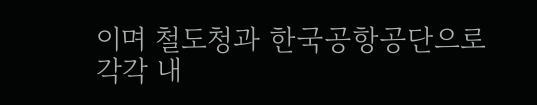이며 철도청과 한국공항공단으로 각각 내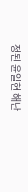정된 윤일현 해난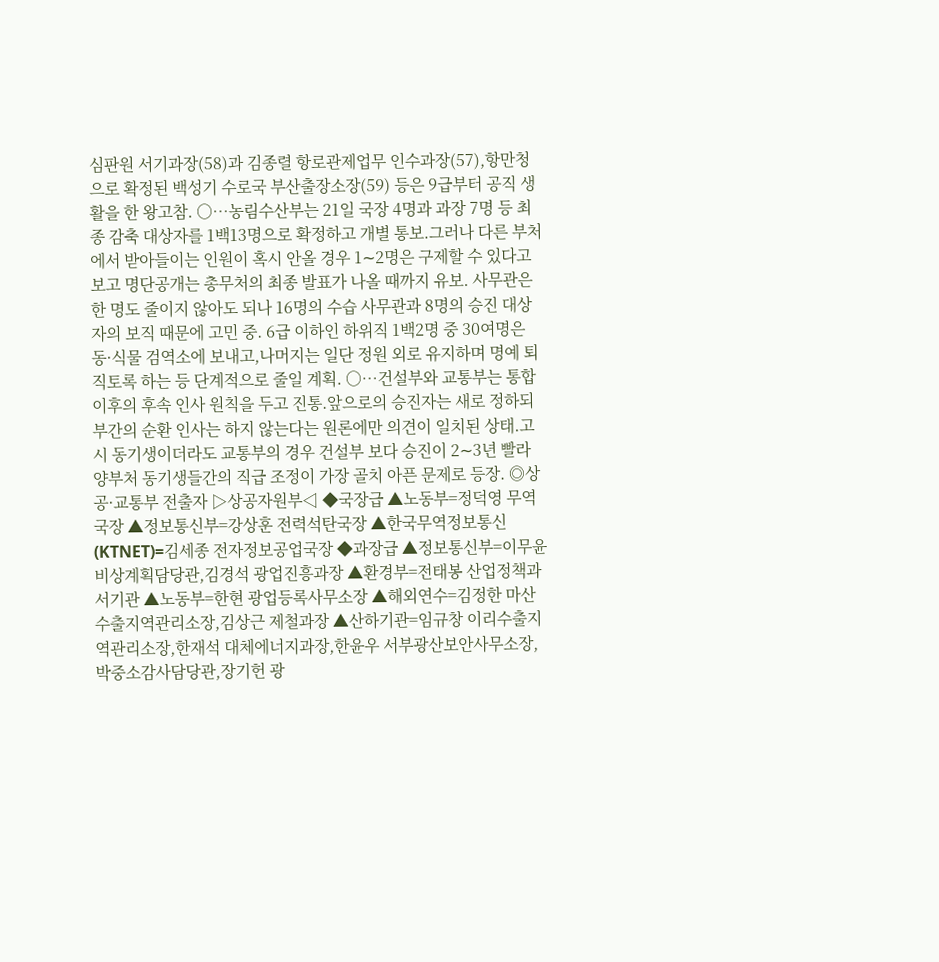심판원 서기과장(58)과 김종렬 항로관제업무 인수과장(57),항만청으로 확정된 백성기 수로국 부산출장소장(59) 등은 9급부터 공직 생활을 한 왕고참. ○…농림수산부는 21일 국장 4명과 과장 7명 등 최종 감축 대상자를 1백13명으로 확정하고 개별 통보.그러나 다른 부처에서 받아들이는 인원이 혹시 안올 경우 1∼2명은 구제할 수 있다고 보고 명단공개는 총무처의 최종 발표가 나올 때까지 유보. 사무관은 한 명도 줄이지 않아도 되나 16명의 수습 사무관과 8명의 승진 대상자의 보직 때문에 고민 중. 6급 이하인 하위직 1백2명 중 30여명은 동·식물 검역소에 보내고,나머지는 일단 정원 외로 유지하며 명예 퇴직토록 하는 등 단계적으로 줄일 계획. ○…건설부와 교통부는 통합 이후의 후속 인사 원칙을 두고 진통.앞으로의 승진자는 새로 정하되 부간의 순환 인사는 하지 않는다는 원론에만 의견이 일치된 상태.고시 동기생이더라도 교통부의 경우 건설부 보다 승진이 2∼3년 빨라 양부처 동기생들간의 직급 조정이 가장 골치 아픈 문제로 등장. ◎상공·교통부 전출자 ▷상공자원부◁ ◆국장급 ▲노동부=정덕영 무역국장 ▲정보통신부=강상훈 전력석탄국장 ▲한국무역정보통신(KTNET)=김세종 전자정보공업국장 ◆과장급 ▲정보통신부=이무윤 비상계획담당관,김경석 광업진흥과장 ▲환경부=전태봉 산업정책과 서기관 ▲노동부=한현 광업등록사무소장 ▲해외연수=김정한 마산수출지역관리소장,김상근 제철과장 ▲산하기관=임규창 이리수출지역관리소장,한재석 대체에너지과장,한윤우 서부광산보안사무소장,박중소감사담당관,장기헌 광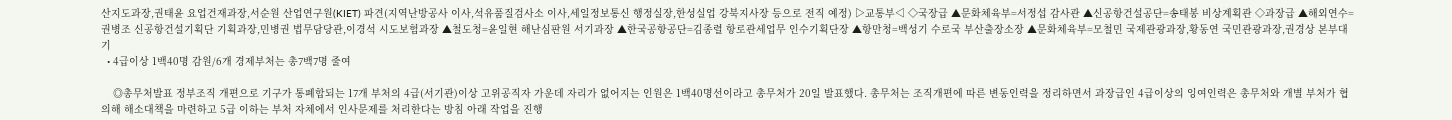산지도과장,권태윤 요업건재과장,서순원 산업연구원(KIET) 파견(지역난방공사 이사,석유품질검사소 이사,세일정보통신 행정실장,한성실업 강북지사장 등으로 전직 예정) ▷교통부◁ ◇국장급 ▲문화체육부=서정섭 감사관 ▲신공항건설공단=송태봉 비상계획관 ◇과장급 ▲해외연수=권병조 신공항건설기획단 기획과장,민병권 법무담당관,이경석 시도보험과장 ▲철도청=윤일현 해난심판원 서기과장 ▲한국공항공단=김종렬 항로관세업무 인수기획단장 ▲항만청=백성기 수로국 부산출장소장 ▲문화체육부=모철민 국제관광과장,황동연 국민관광과장,권경상 본부대기
  • 4급이상 1백40명 감원/6개 경제부처는 총7백7명 줄여

    ◎총무처발표 정부조직 개편으로 기구가 통폐합되는 17개 부처의 4급(서기관)이상 고위공직자 가운데 자리가 없어지는 인원은 1백40명선이라고 총무처가 20일 발표했다. 총무처는 조직개편에 따른 변동인력을 정리하면서 과장급인 4급이상의 잉여인력은 총무처와 개별 부처가 협의해 해소대책을 마련하고 5급 이하는 부처 자체에서 인사문제를 처리한다는 방침 아래 작업을 진행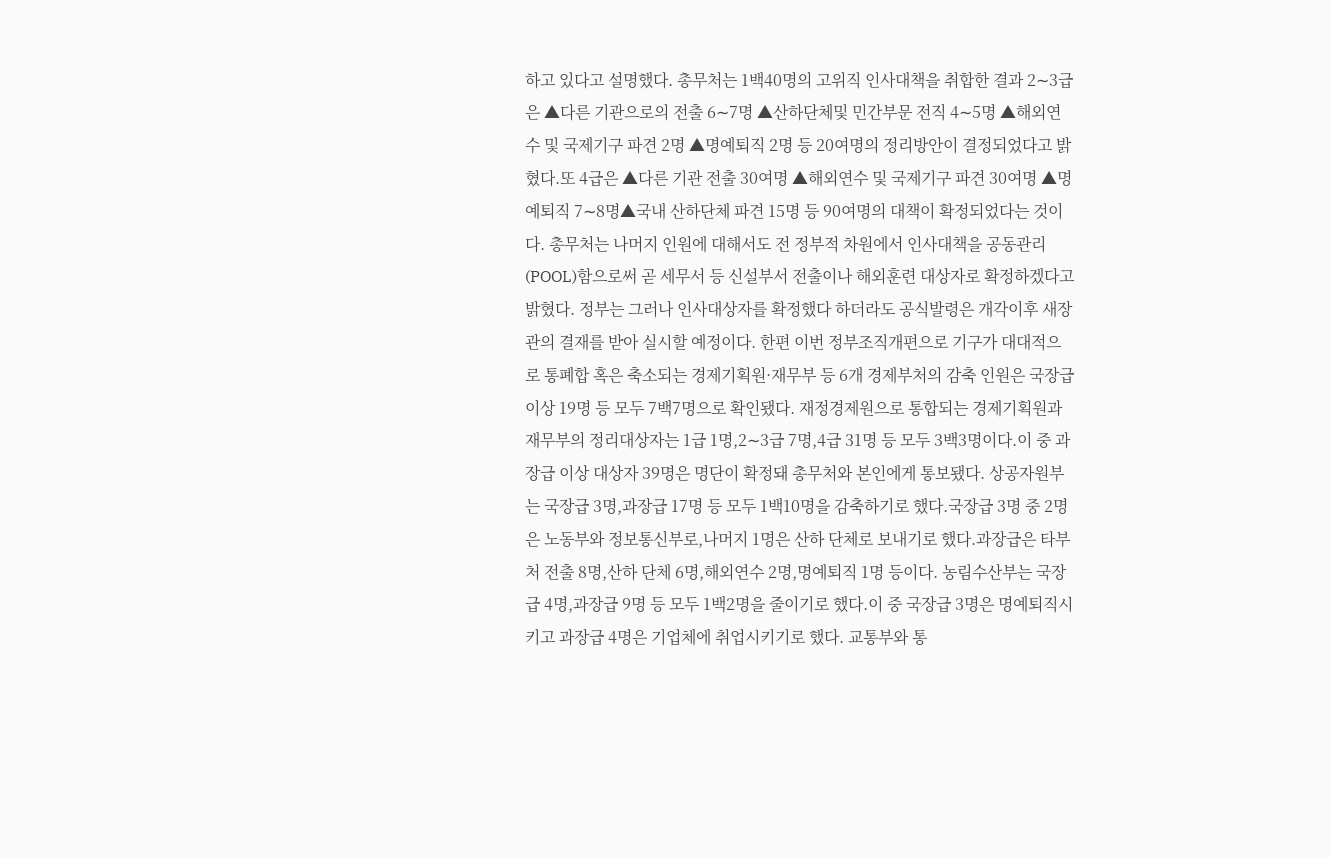하고 있다고 설명했다. 총무처는 1백40명의 고위직 인사대책을 취합한 결과 2∼3급은 ▲다른 기관으로의 전출 6∼7명 ▲산하단체및 민간부문 전직 4∼5명 ▲해외연수 및 국제기구 파견 2명 ▲명예퇴직 2명 등 20여명의 정리방안이 결정되었다고 밝혔다.또 4급은 ▲다른 기관 전출 30여명 ▲해외연수 및 국제기구 파견 30여명 ▲명예퇴직 7∼8명▲국내 산하단체 파견 15명 등 90여명의 대책이 확정되었다는 것이다. 총무처는 나머지 인원에 대해서도 전 정부적 차원에서 인사대책을 공동관리(POOL)함으로써 곧 세무서 등 신설부서 전출이나 해외훈련 대상자로 확정하겠다고 밝혔다. 정부는 그러나 인사대상자를 확정했다 하더라도 공식발령은 개각이후 새장관의 결재를 받아 실시할 예정이다. 한편 이번 정부조직개편으로 기구가 대대적으로 통폐합 혹은 축소되는 경제기획원·재무부 등 6개 경제부처의 감축 인원은 국장급 이상 19명 등 모두 7백7명으로 확인됐다. 재정경제원으로 통합되는 경제기획원과 재무부의 정리대상자는 1급 1명,2∼3급 7명,4급 31명 등 모두 3백3명이다.이 중 과장급 이상 대상자 39명은 명단이 확정돼 총무처와 본인에게 통보됐다. 상공자원부는 국장급 3명,과장급 17명 등 모두 1백10명을 감축하기로 했다.국장급 3명 중 2명은 노동부와 정보통신부로,나머지 1명은 산하 단체로 보내기로 했다.과장급은 타부처 전출 8명,산하 단체 6명,해외연수 2명,명예퇴직 1명 등이다. 농림수산부는 국장급 4명,과장급 9명 등 모두 1백2명을 줄이기로 했다.이 중 국장급 3명은 명예퇴직시키고 과장급 4명은 기업체에 취업시키기로 했다. 교통부와 통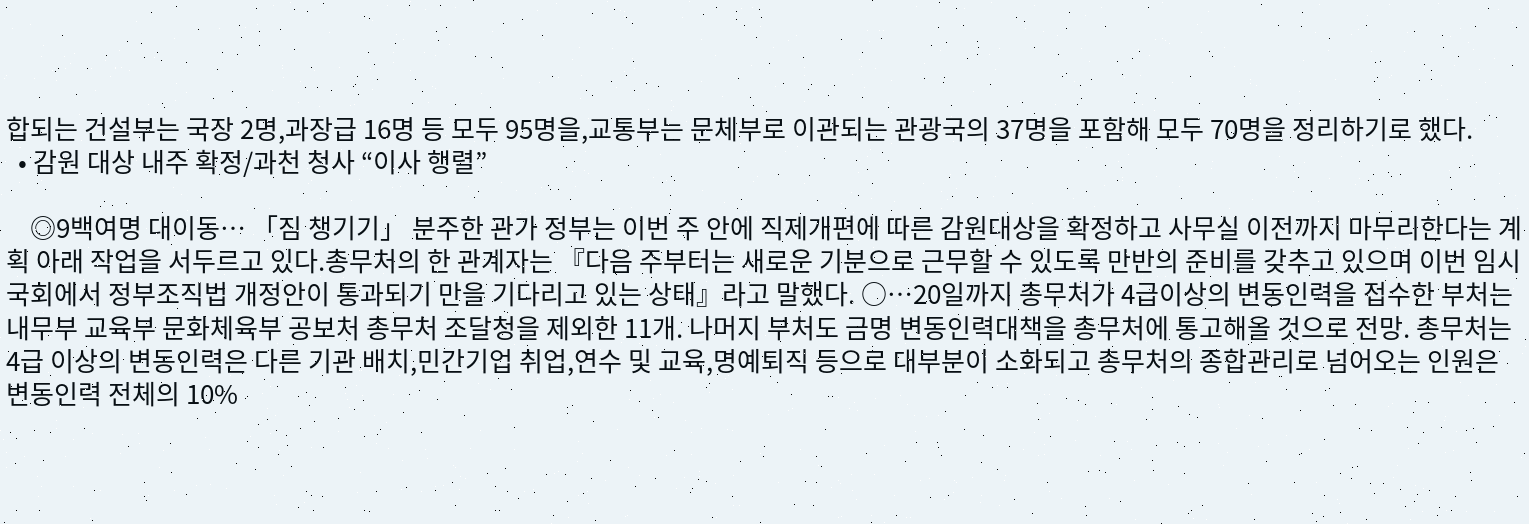합되는 건설부는 국장 2명,과장급 16명 등 모두 95명을,교통부는 문체부로 이관되는 관광국의 37명을 포함해 모두 70명을 정리하기로 했다.
  • 감원 대상 내주 확정/과천 청사 “이사 행렬”

    ◎9백여명 대이동… 「짐 챙기기」 분주한 관가 정부는 이번 주 안에 직제개편에 따른 감원대상을 확정하고 사무실 이전까지 마무리한다는 계획 아래 작업을 서두르고 있다.총무처의 한 관계자는 『다음 주부터는 새로운 기분으로 근무할 수 있도록 만반의 준비를 갖추고 있으며 이번 임시국회에서 정부조직법 개정안이 통과되기 만을 기다리고 있는 상태』라고 말했다. ○…20일까지 총무처가 4급이상의 변동인력을 접수한 부처는 내무부 교육부 문화체육부 공보처 총무처 조달청을 제외한 11개. 나머지 부처도 금명 변동인력대책을 총무처에 통고해올 것으로 전망. 총무처는 4급 이상의 변동인력은 다른 기관 배치,민간기업 취업,연수 및 교육,명예퇴직 등으로 대부분이 소화되고 총무처의 종합관리로 넘어오는 인원은 변동인력 전체의 10%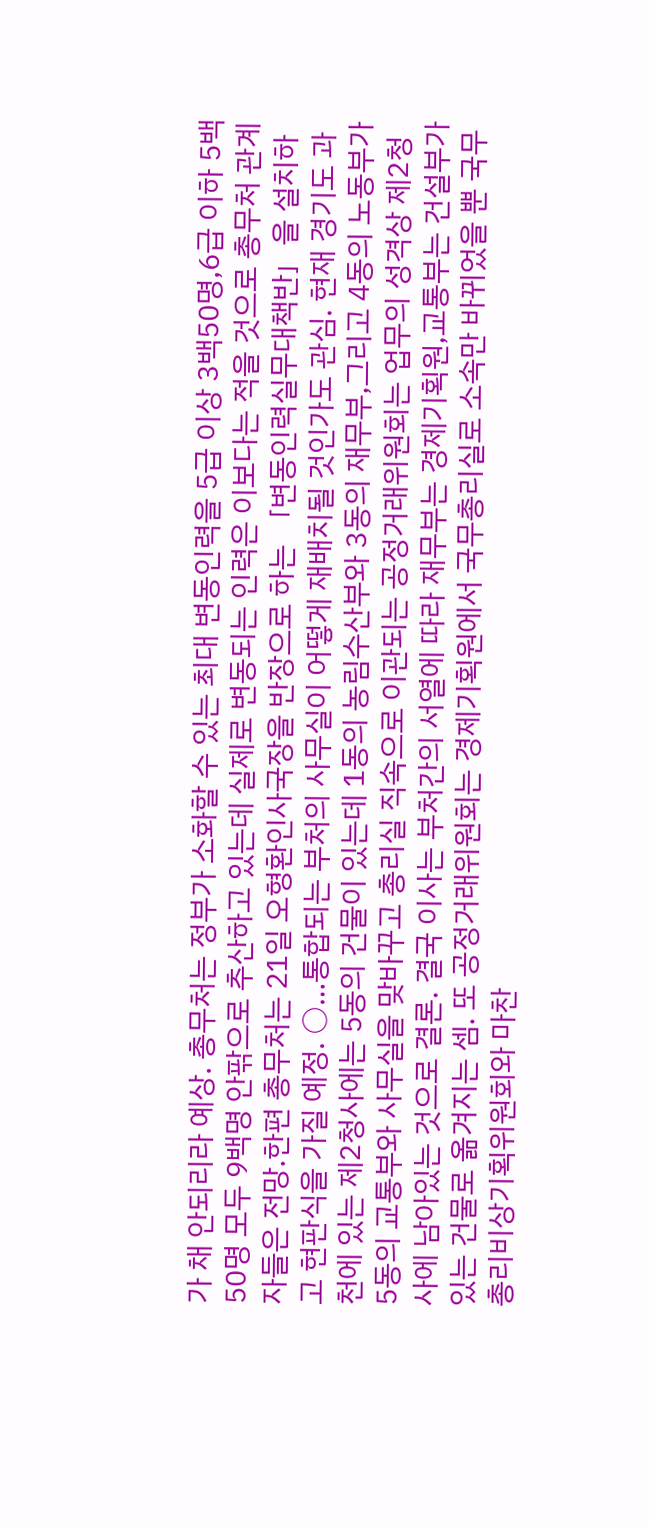가 채 안되리라 예상. 총무처는 정부가 소화할 수 있는 최대 변동인력을 5급 이상 3백50명,6급 이하 5백50명 모두 9백명 안팎으로 추산하고 있는데 실제로 변동되는 인력은 이보다는 적을 것으로 총무처 관계자들은 전망.한편 총무처는 21일 오형환인사국장을 반장으로 하는 「변동인력실무대책반」을 설치하고 현판식을 가질 예정. ○…통합되는 부처의 사무실이 어떻게 재배치될 것인가도 관심. 현재 경기도 과천에 있는 제2청사에는 5동의 건물이 있는데 1동의 농림수산부와 3동의 재무부,그리고 4동의 노동부가 5동의 교통부와 사무실을 맞바꾸고 총리실 직속으로 이관되는 공정거래위원회는 업무의 성격상 제2청사에 남아있는 것으로 결론. 결국 이사는 부처간의 서열에 따라 재무부는 경제기획원,교통부는 건설부가 있는 건물로 옮겨지는 셈. 또 공정거래위원회는 경제기획원에서 국무총리실로 소속만 바뀌었을 뿐 국무총리비상기획위원회와 마찬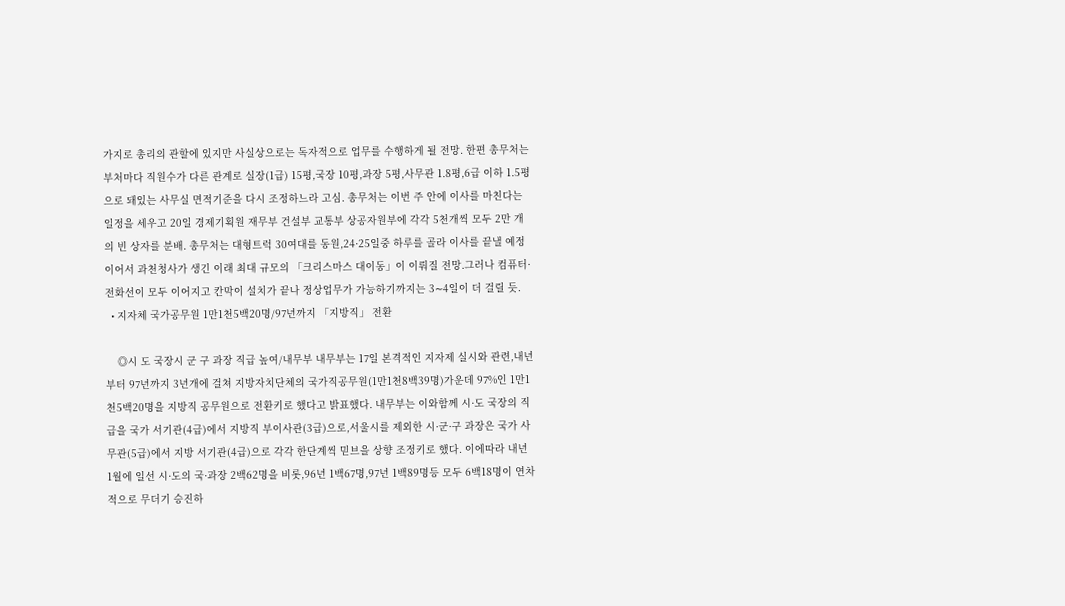가지로 총리의 관할에 있지만 사실상으로는 독자적으로 업무를 수행하게 될 전망. 한편 총무처는 부처마다 직원수가 다른 관계로 실장(1급) 15평,국장 10평,과장 5평,사무관 1.8평,6급 이하 1.5평으로 돼있는 사무실 면적기준을 다시 조정하느라 고심. 총무처는 이번 주 안에 이사를 마친다는 일정을 세우고 20일 경제기획원 재무부 건설부 교통부 상공자원부에 각각 5천개씩 모두 2만 개의 빈 상자를 분배. 총무처는 대형트럭 30여대를 동원,24·25일중 하루를 골라 이사를 끝낼 예정이어서 과천청사가 생긴 이래 최대 규모의 「크리스마스 대이동」이 이뤄질 전망.그러나 컴퓨터·전화선이 모두 이어지고 칸막이 설치가 끝나 정상업무가 가능하기까지는 3∼4일이 더 걸릴 듯.
  • 지자체 국가공무원 1만1천5백20명/97년까지 「지방직」 전환

    ◎시 도 국장시 군 구 과장 직급 높여/내무부 내무부는 17일 본격적인 지자제 실시와 관련,내년부터 97년까지 3년개에 걸쳐 지방자치단체의 국가직공무원(1만1천8백39명)가운데 97%인 1만1천5백20명을 지방직 공무원으로 전환키로 했다고 밝표했다. 내무부는 이와함께 시·도 국장의 직급을 국가 서기관(4급)에서 지방직 부이사관(3급)으로,서울시를 제외한 시·군·구 과장은 국가 사무관(5급)에서 지방 서기관(4급)으로 각각 한단계씩 믿브을 상향 조정키로 했다. 이에따라 내년 1월에 일선 시·도의 국·과장 2백62명을 비롯,96년 1백67명,97년 1백89명등 모두 6백18명이 연차적으로 무더기 승진하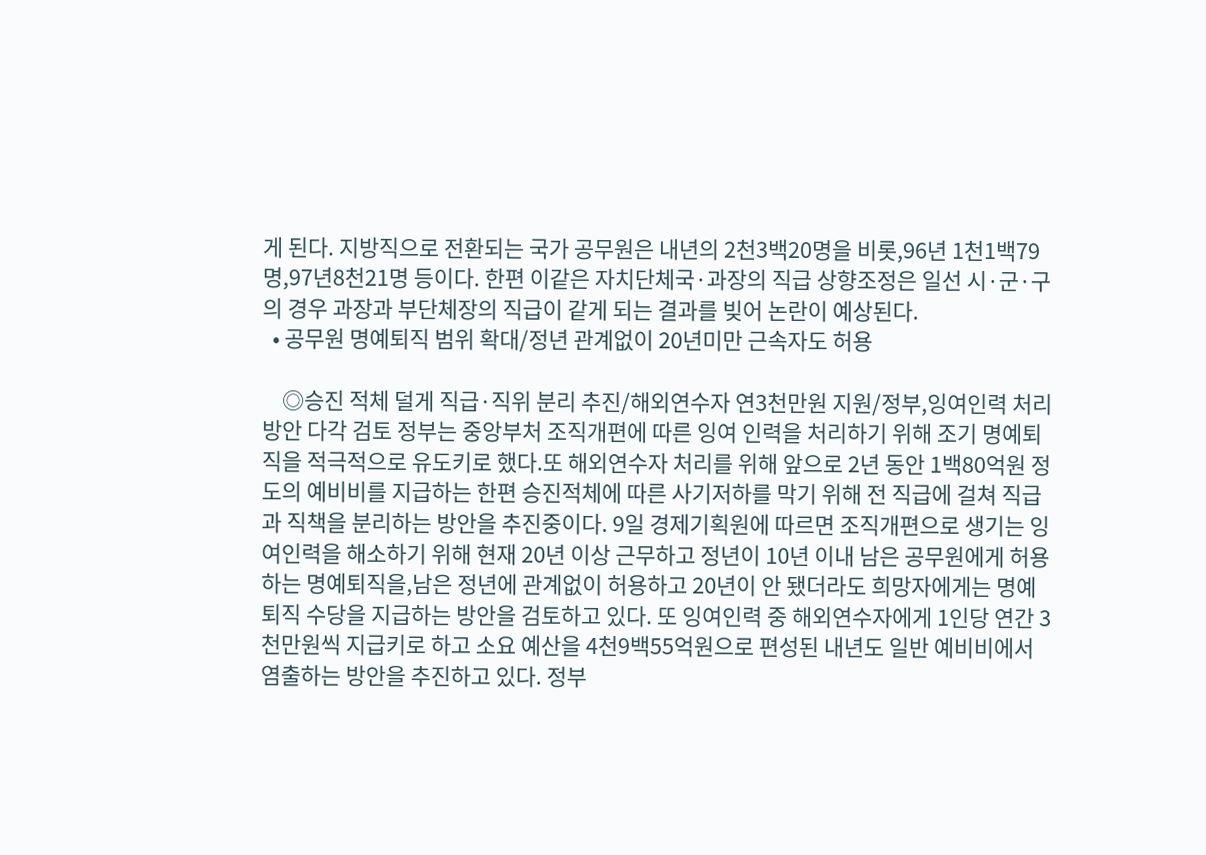게 된다. 지방직으로 전환되는 국가 공무원은 내년의 2천3백20명을 비롯,96년 1천1백79명,97년8천21명 등이다. 한편 이같은 자치단체국·과장의 직급 상향조정은 일선 시·군·구의 경우 과장과 부단체장의 직급이 같게 되는 결과를 빚어 논란이 예상된다.
  • 공무원 명예퇴직 범위 확대/정년 관계없이 20년미만 근속자도 허용

    ◎승진 적체 덜게 직급·직위 분리 추진/해외연수자 연3천만원 지원/정부,잉여인력 처리방안 다각 검토 정부는 중앙부처 조직개편에 따른 잉여 인력을 처리하기 위해 조기 명예퇴직을 적극적으로 유도키로 했다.또 해외연수자 처리를 위해 앞으로 2년 동안 1백80억원 정도의 예비비를 지급하는 한편 승진적체에 따른 사기저하를 막기 위해 전 직급에 걸쳐 직급과 직책을 분리하는 방안을 추진중이다. 9일 경제기획원에 따르면 조직개편으로 생기는 잉여인력을 해소하기 위해 현재 20년 이상 근무하고 정년이 10년 이내 남은 공무원에게 허용하는 명예퇴직을,남은 정년에 관계없이 허용하고 20년이 안 됐더라도 희망자에게는 명예퇴직 수당을 지급하는 방안을 검토하고 있다. 또 잉여인력 중 해외연수자에게 1인당 연간 3천만원씩 지급키로 하고 소요 예산을 4천9백55억원으로 편성된 내년도 일반 예비비에서 염출하는 방안을 추진하고 있다. 정부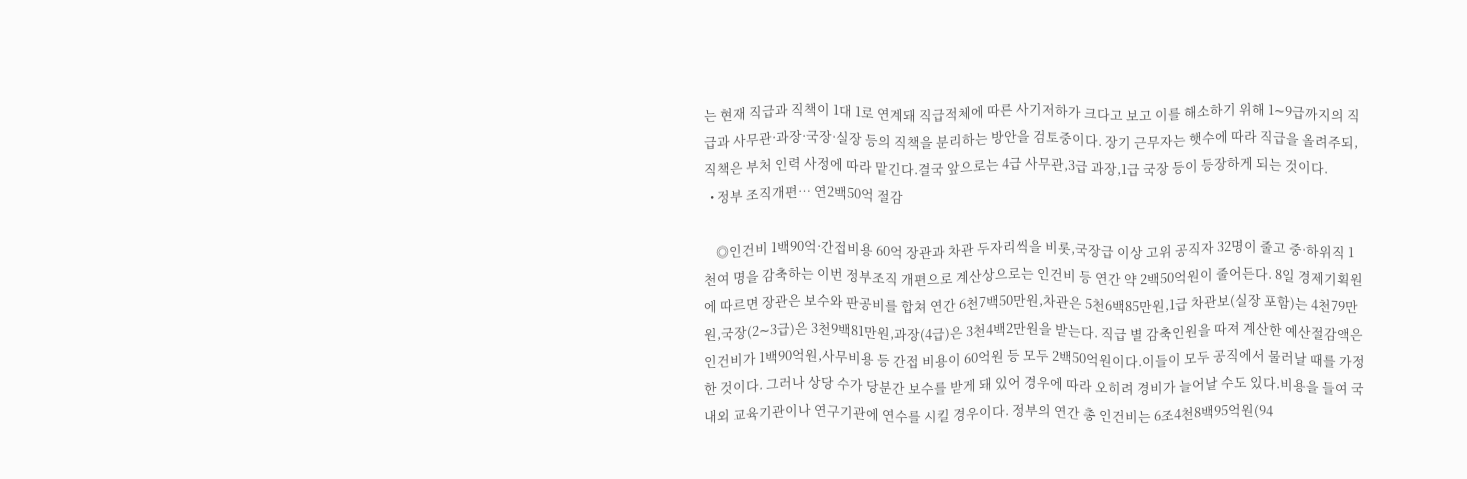는 현재 직급과 직책이 1대 1로 연계돼 직급적체에 따른 사기저하가 크다고 보고 이를 해소하기 위해 1∼9급까지의 직급과 사무관·과장·국장·실장 등의 직책을 분리하는 방안을 검토중이다. 장기 근무자는 햇수에 따라 직급을 올려주되,직책은 부처 인력 사정에 따라 맡긴다.결국 앞으로는 4급 사무관,3급 과장,1급 국장 등이 등장하게 되는 것이다.
  • 정부 조직개편… 연2백50억 절감

    ◎인건비 1백90억·간접비용 60억 장관과 차관 두자리씩을 비롯,국장급 이상 고위 공직자 32명이 줄고 중·하위직 1천여 명을 감축하는 이번 정부조직 개편으로 계산상으로는 인건비 등 연간 약 2백50억원이 줄어든다. 8일 경제기획원에 따르면 장관은 보수와 판공비를 합쳐 연간 6천7백50만원,차관은 5천6백85만원,1급 차관보(실장 포함)는 4천79만원,국장(2∼3급)은 3천9백81만원,과장(4급)은 3천4백2만원을 받는다. 직급 별 감축인원을 따져 계산한 예산절감액은 인건비가 1백90억원,사무비용 등 간접 비용이 60억원 등 모두 2백50억원이다.이들이 모두 공직에서 물러날 때를 가정한 것이다. 그러나 상당 수가 당분간 보수를 받게 돼 있어 경우에 따라 오히려 경비가 늘어날 수도 있다.비용을 들여 국내외 교육기관이나 연구기관에 연수를 시킬 경우이다. 정부의 연간 총 인건비는 6조4천8백95억원(94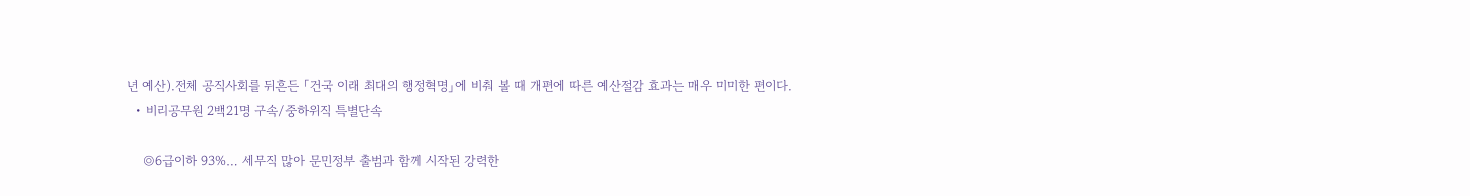년 예산).전체 공직사회를 뒤흔든 「건국 이래 최대의 행정혁명」에 비춰 볼 때 개편에 따른 예산절감 효과는 매우 미미한 편이다.
  • 비리공무원 2백21명 구속/중하위직 특별단속

    ◎6급이하 93%… 세무직 많아 문민정부 출범과 함께 시작된 강력한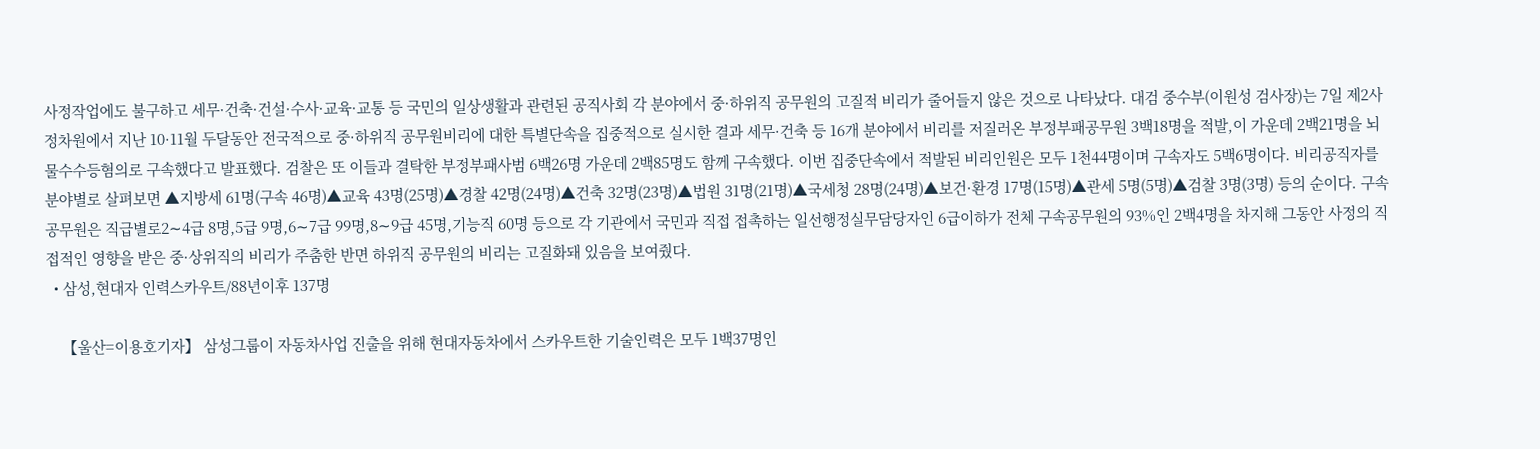사정작업에도 불구하고 세무·건축·건설·수사·교육·교통 등 국민의 일상생활과 관련된 공직사회 각 분야에서 중·하위직 공무원의 고질적 비리가 줄어들지 않은 것으로 나타났다. 대검 중수부(이원성 검사장)는 7일 제2사정차원에서 지난 10·11월 두달동안 전국적으로 중·하위직 공무원비리에 대한 특별단속을 집중적으로 실시한 결과 세무·건축 등 16개 분야에서 비리를 저질러온 부정부패공무원 3백18명을 적발,이 가운데 2백21명을 뇌물수수등혐의로 구속했다고 발표했다. 검찰은 또 이들과 결탁한 부정부패사범 6백26명 가운데 2백85명도 함께 구속했다. 이번 집중단속에서 적발된 비리인원은 모두 1천44명이며 구속자도 5백6명이다. 비리공직자를 분야별로 살펴보면 ▲지방세 61명(구속 46명)▲교육 43명(25명)▲경찰 42명(24명)▲건축 32명(23명)▲법원 31명(21명)▲국세청 28명(24명)▲보건·환경 17명(15명)▲관세 5명(5명)▲검찰 3명(3명) 등의 순이다. 구속공무원은 직급별로2∼4급 8명,5급 9명,6∼7급 99명,8∼9급 45명,기능직 60명 등으로 각 기관에서 국민과 직접 접촉하는 일선행정실무담당자인 6급이하가 전체 구속공무원의 93%인 2백4명을 차지해 그동안 사정의 직접적인 영향을 받은 중·상위직의 비리가 주춤한 반면 하위직 공무원의 비리는 고질화돼 있음을 보여줬다.
  • 삼성,현대자 인력스카우트/88년이후 137명

    【울산=이용호기자】 삼성그룹이 자동차사업 진출을 위해 현대자동차에서 스카우트한 기술인력은 모두 1백37명인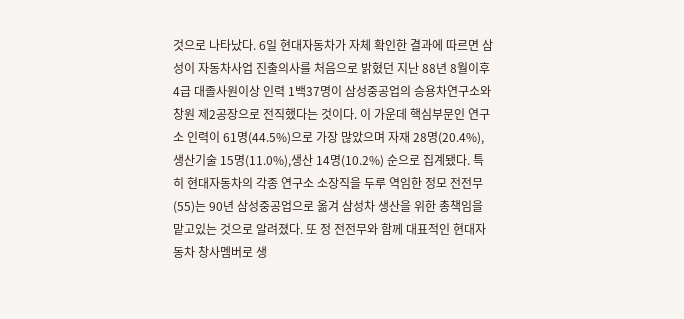것으로 나타났다. 6일 현대자동차가 자체 확인한 결과에 따르면 삼성이 자동차사업 진출의사를 처음으로 밝혔던 지난 88년 8월이후 4급 대졸사원이상 인력 1백37명이 삼성중공업의 승용차연구소와 창원 제2공장으로 전직했다는 것이다. 이 가운데 핵심부문인 연구소 인력이 61명(44.5%)으로 가장 많았으며 자재 28명(20.4%),생산기술 15명(11.0%),생산 14명(10.2%) 순으로 집계됐다. 특히 현대자동차의 각종 연구소 소장직을 두루 역임한 정모 전전무(55)는 90년 삼성중공업으로 옮겨 삼성차 생산을 위한 총책임을 맡고있는 것으로 알려졌다. 또 정 전전무와 함께 대표적인 현대자동차 창사멤버로 생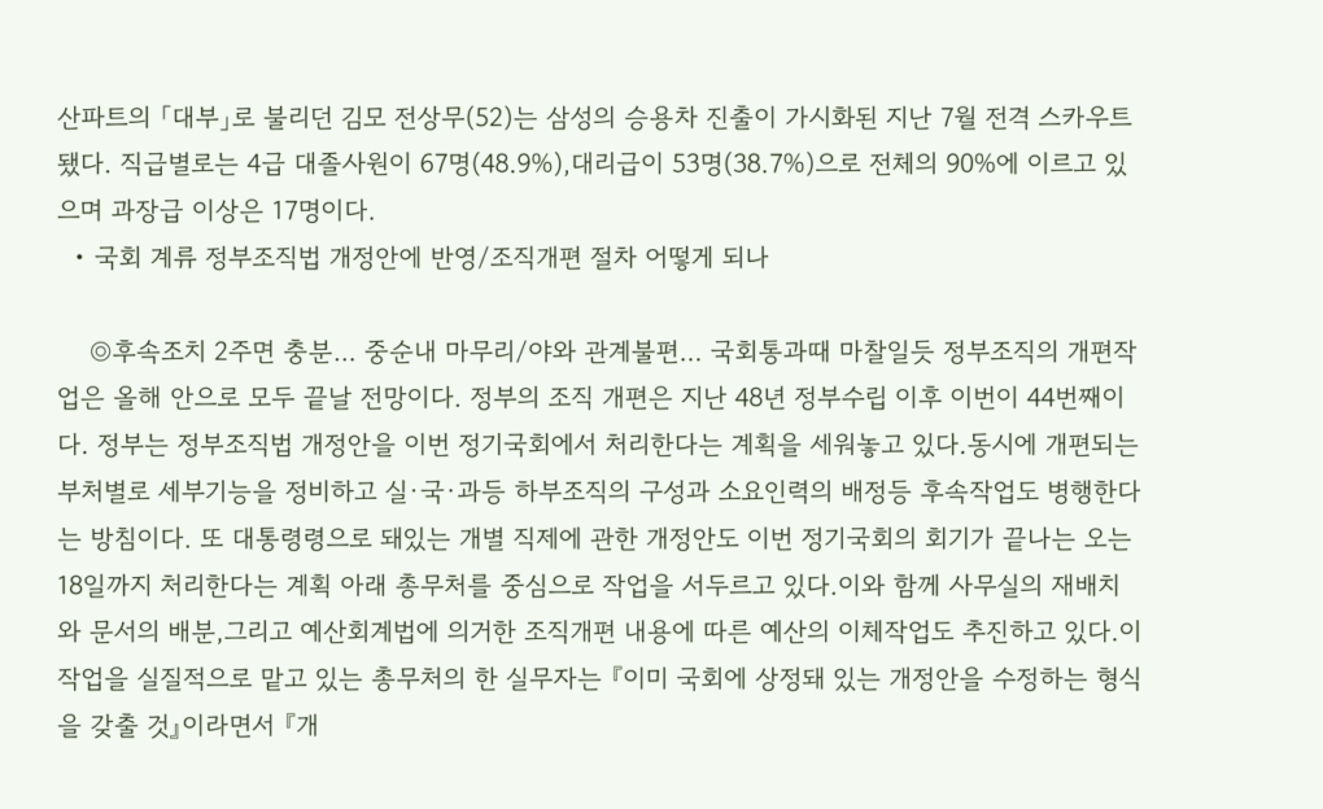산파트의 「대부」로 불리던 김모 전상무(52)는 삼성의 승용차 진출이 가시화된 지난 7월 전격 스카우트됐다. 직급별로는 4급 대졸사원이 67명(48.9%),대리급이 53명(38.7%)으로 전체의 90%에 이르고 있으며 과장급 이상은 17명이다.
  • 국회 계류 정부조직법 개정안에 반영/조직개편 절차 어떻게 되나

    ◎후속조치 2주면 충분… 중순내 마무리/야와 관계불편… 국회통과때 마찰일듯 정부조직의 개편작업은 올해 안으로 모두 끝날 전망이다. 정부의 조직 개편은 지난 48년 정부수립 이후 이번이 44번째이다. 정부는 정부조직법 개정안을 이번 정기국회에서 처리한다는 계획을 세워놓고 있다.동시에 개편되는 부처별로 세부기능을 정비하고 실·국·과등 하부조직의 구성과 소요인력의 배정등 후속작업도 병행한다는 방침이다. 또 대통령령으로 돼있는 개별 직제에 관한 개정안도 이번 정기국회의 회기가 끝나는 오는 18일까지 처리한다는 계획 아래 총무처를 중심으로 작업을 서두르고 있다.이와 함께 사무실의 재배치와 문서의 배분,그리고 예산회계법에 의거한 조직개편 내용에 따른 예산의 이체작업도 추진하고 있다.이 작업을 실질적으로 맡고 있는 총무처의 한 실무자는 『이미 국회에 상정돼 있는 개정안을 수정하는 형식을 갖출 것』이라면서 『개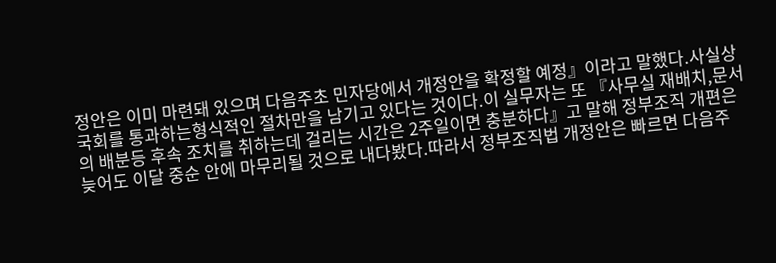정안은 이미 마련돼 있으며 다음주초 민자당에서 개정안을 확정할 예정』이라고 말했다.사실상 국회를 통과하는형식적인 절차만을 남기고 있다는 것이다.이 실무자는 또 『사무실 재배치,문서의 배분등 후속 조치를 취하는데 걸리는 시간은 2주일이면 충분하다』고 말해 정부조직 개편은 늦어도 이달 중순 안에 마무리될 것으로 내다봤다.따라서 정부조직법 개정안은 빠르면 다음주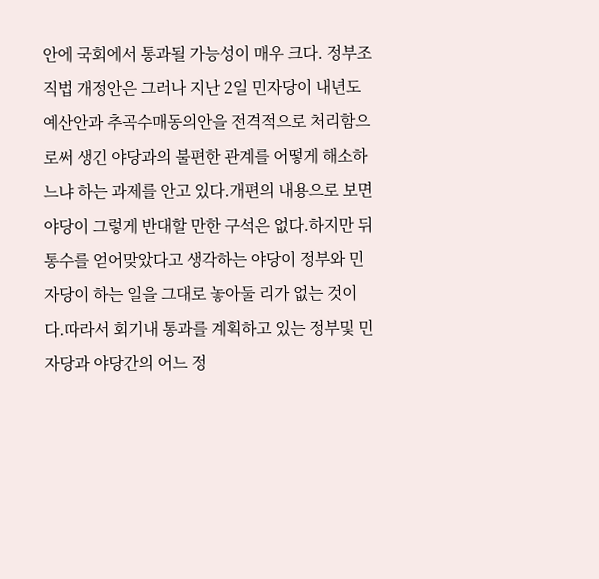안에 국회에서 통과될 가능성이 매우 크다. 정부조직법 개정안은 그러나 지난 2일 민자당이 내년도 예산안과 추곡수매동의안을 전격적으로 처리함으로써 생긴 야당과의 불편한 관계를 어떻게 해소하느냐 하는 과제를 안고 있다.개편의 내용으로 보면 야당이 그렇게 반대할 만한 구석은 없다.하지만 뒤통수를 얻어맞았다고 생각하는 야당이 정부와 민자당이 하는 일을 그대로 놓아둘 리가 없는 것이다.따라서 회기내 통과를 계획하고 있는 정부및 민자당과 야당간의 어느 정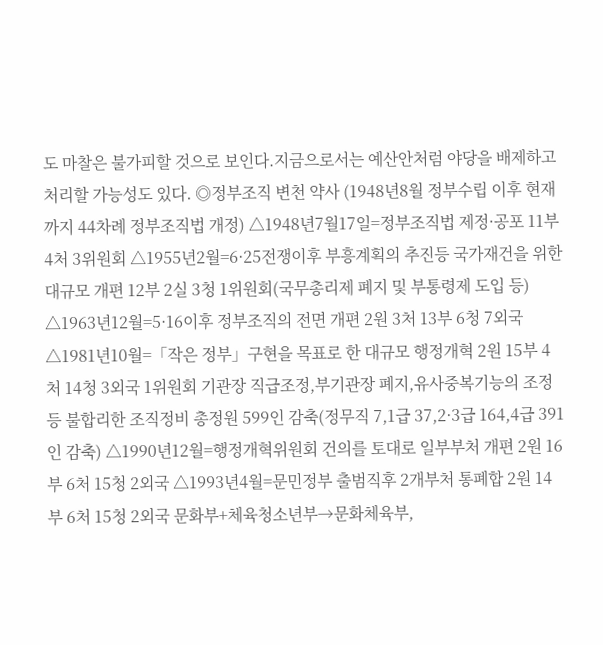도 마찰은 불가피할 것으로 보인다.지금으로서는 예산안처럼 야당을 배제하고 처리할 가능성도 있다. ◎정부조직 변천 약사 (1948년8월 정부수립 이후 현재까지 44차례 정부조직법 개정) △1948년7월17일=정부조직법 제정·공포 11부 4처 3위원회 △1955년2월=6·25전쟁이후 부흥계획의 추진등 국가재건을 위한 대규모 개편 12부 2실 3청 1위원회(국무총리제 폐지 및 부통령제 도입 등) △1963년12월=5·16이후 정부조직의 전면 개편 2원 3처 13부 6청 7외국 △1981년10월=「작은 정부」구현을 목표로 한 대규모 행정개혁 2원 15부 4처 14청 3외국 1위원회 기관장 직급조정,부기관장 폐지,유사중복기능의 조정 등 불합리한 조직정비 총정원 599인 감축(정무직 7,1급 37,2·3급 164,4급 391인 감축) △1990년12월=행정개혁위원회 건의를 토대로 일부부처 개편 2원 16부 6처 15청 2외국 △1993년4월=문민정부 출범직후 2개부처 통폐합 2원 14부 6처 15청 2외국 문화부+체육청소년부→문화체육부,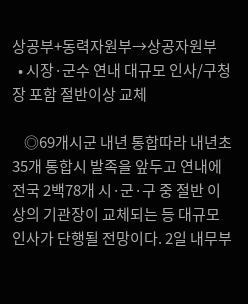상공부+동력자원부→상공자원부
  • 시장·군수 연내 대규모 인사/구청장 포함 절반이상 교체

    ◎69개시군 내년 통합따라 내년초 35개 통합시 발족을 앞두고 연내에 전국 2백78개 시·군·구 중 절반 이상의 기관장이 교체되는 등 대규모 인사가 단행될 전망이다. 2일 내무부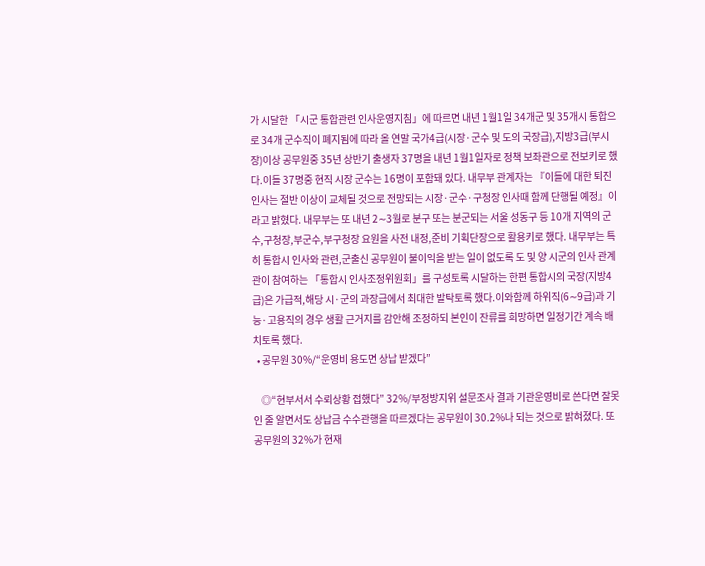가 시달한 「시군 통합관련 인사운영지침」에 따르면 내년 1월1일 34개군 및 35개시 통합으로 34개 군수직이 폐지됨에 따라 올 연말 국가4급(시장·군수 및 도의 국장급),지방3급(부시장)이상 공무원중 35년 상반기 출생자 37명을 내년 1월1일자로 정책 보좌관으로 전보키로 했다.이들 37명중 현직 시장 군수는 16명이 포함돼 있다. 내무부 관계자는 『이들에 대한 퇴진 인사는 절반 이상이 교체될 것으로 전망되는 시장·군수·구청장 인사때 함께 단행될 예정』이라고 밝혔다. 내무부는 또 내년 2∼3월로 분구 또는 분군되는 서울 성동구 등 10개 지역의 군수,구청장,부군수,부구청장 요원을 사전 내정,준비 기획단장으로 활용키로 했다. 내무부는 특히 통합시 인사와 관련,군출신 공무원이 불이익을 받는 일이 없도록 도 및 양 시군의 인사 관계관이 참여하는 「통합시 인사조정위원회」를 구성토록 시달하는 한편 통합시의 국장(지방4급)은 가급적,해당 시·군의 과장급에서 최대한 발탁토록 했다.이와함께 하위직(6∼9급)과 기능·고용직의 경우 생활 근거지를 감안해 조정하되 본인이 잔류를 희망하면 일정기간 계속 배치토록 했다.
  • 공무원 30%/“운영비 용도면 상납 받겠다”

    ◎“현부서서 수뢰상황 접했다” 32%/부정방지위 설문조사 결과 기관운영비로 쓴다면 잘못인 줄 알면서도 상납금 수수관행을 따르겠다는 공무원이 30.2%나 되는 것으로 밝혀졌다. 또 공무원의 32%가 현재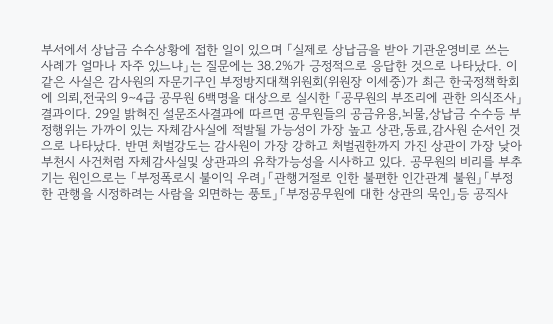부서에서 상납금 수수상황에 접한 일이 있으며 「실제로 상납금을 받아 기관운영비로 쓰는 사례가 얼마나 자주 있느냐」는 질문에는 38.2%가 긍정적으로 응답한 것으로 나타났다. 이같은 사실은 감사원의 자문기구인 부정방지대책위원회(위원장 이세중)가 최근 한국정책학회에 의뢰,전국의 9∼4급 공무원 6백명을 대상으로 실시한 「공무원의 부조리에 관한 의식조사」결과이다. 29일 밝혀진 설문조사결과에 따르면 공무원들의 공금유용,뇌물,상납금 수수등 부정행위는 가까이 있는 자체감사실에 적발될 가능성이 가장 높고 상관,동료,감사원 순서인 것으로 나타났다. 반면 처벌강도는 감사원이 가장 강하고 처벌권한까지 가진 상관이 가장 낮아 부천시 사건처럼 자체감사실및 상관과의 유착가능성을 시사하고 있다. 공무원의 비리를 부추기는 원인으로는 「부정폭로시 불이익 우려」「관행거절로 인한 불편한 인간관계 불원」「부정한 관행을 시정하려는 사람을 외면하는 풍토」「부정공무원에 대한 상관의 묵인」등 공직사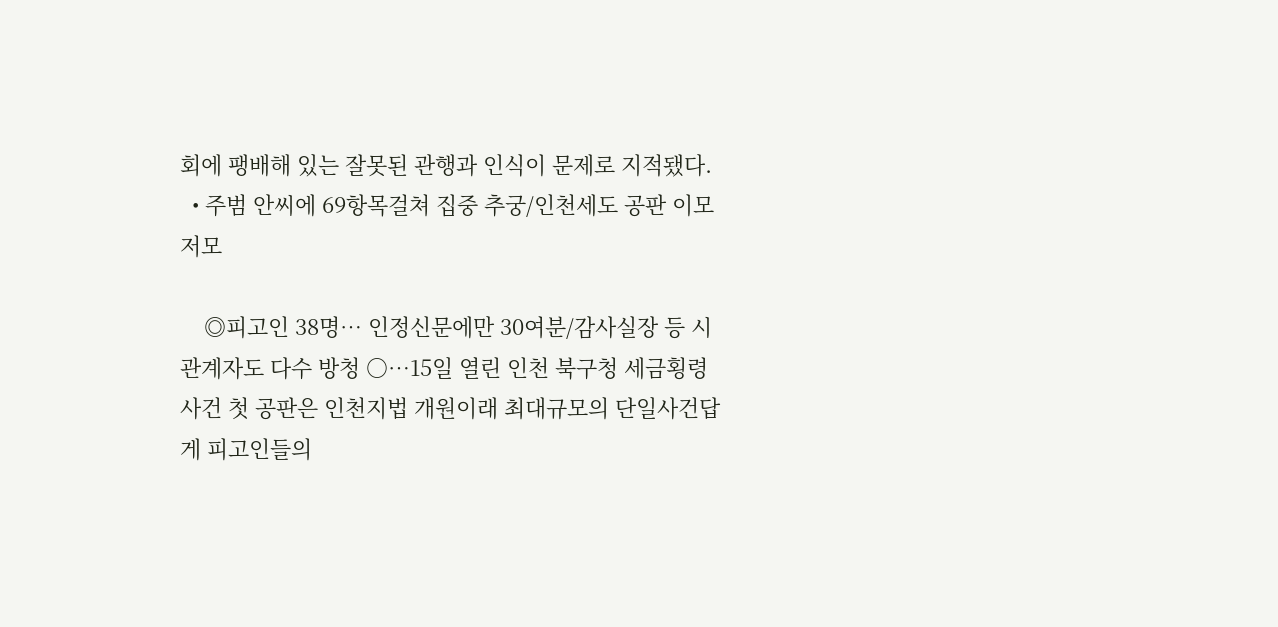회에 팽배해 있는 잘못된 관행과 인식이 문제로 지적됐다.
  • 주범 안씨에 69항목걸쳐 집중 추궁/인천세도 공판 이모저모

    ◎피고인 38명… 인정신문에만 30여분/감사실장 등 시관계자도 다수 방청 ○…15일 열린 인천 북구청 세금횡령사건 첫 공판은 인천지법 개원이래 최대규모의 단일사건답게 피고인들의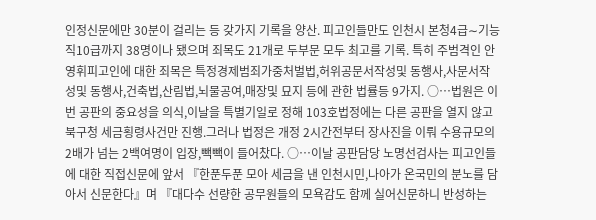인정신문에만 30분이 걸리는 등 갖가지 기록을 양산. 피고인들만도 인천시 본청4급∼기능직10급까지 38명이나 됐으며 죄목도 21개로 두부문 모두 최고를 기록. 특히 주범격인 안영휘피고인에 대한 죄목은 특정경제범죄가중처벌법,허위공문서작성및 동행사,사문서작성및 동행사,건축법,산림법,뇌물공여,매장및 묘지 등에 관한 법률등 9가지. ○…법원은 이번 공판의 중요성을 의식,이날을 특별기일로 정해 103호법정에는 다른 공판을 열지 않고 북구청 세금횡령사건만 진행.그러나 법정은 개정 2시간전부터 장사진을 이뤄 수용규모의 2배가 넘는 2백여명이 입장,빽빽이 들어찼다. ○…이날 공판담당 노명선검사는 피고인들에 대한 직접신문에 앞서 『한푼두푼 모아 세금을 낸 인천시민,나아가 온국민의 분노를 담아서 신문한다』며 『대다수 선량한 공무원들의 모욕감도 함께 실어신문하니 반성하는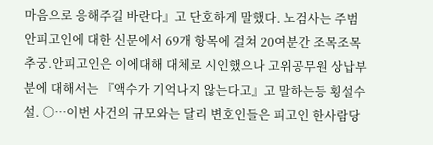마음으로 응해주길 바란다』고 단호하게 말했다. 노검사는 주범 안피고인에 대한 신문에서 69개 항목에 걸쳐 20여분간 조목조목 추궁.안피고인은 이에대해 대체로 시인했으나 고위공무원 상납부분에 대해서는 『액수가 기억나지 않는다고』고 말하는등 횡설수설. ○…이번 사건의 규모와는 달리 변호인들은 피고인 한사람당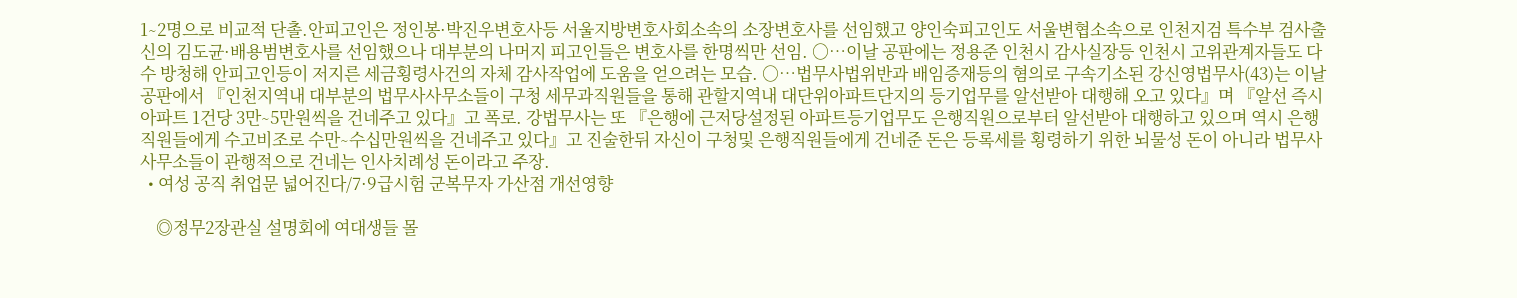1∼2명으로 비교적 단촐.안피고인은 정인봉·박진우변호사등 서울지방변호사회소속의 소장변호사를 선임했고 양인숙피고인도 서울변협소속으로 인천지검 특수부 검사출신의 김도균·배용범변호사를 선임했으나 대부분의 나머지 피고인들은 변호사를 한명씩만 선임. ○…이날 공판에는 정용준 인천시 감사실장등 인천시 고위관계자들도 다수 방청해 안피고인등이 저지른 세금횡령사건의 자체 감사작업에 도움을 얻으려는 모습. ○…법무사법위반과 배임증재등의 혐의로 구속기소된 강신영법무사(43)는 이날 공판에서 『인천지역내 대부분의 법무사사무소들이 구청 세무과직원들을 통해 관할지역내 대단위아파트단지의 등기업무를 알선받아 대행해 오고 있다』며 『알선 즉시 아파트 1건당 3만∼5만원씩을 건네주고 있다』고 폭로. 강법무사는 또 『은행에 근저당설정된 아파트등기업무도 은행직원으로부터 알선받아 대행하고 있으며 역시 은행직원들에게 수고비조로 수만∼수십만원씩을 건네주고 있다』고 진술한뒤 자신이 구청및 은행직원들에게 건네준 돈은 등록세를 횡령하기 위한 뇌물성 돈이 아니라 법무사사무소들이 관행적으로 건네는 인사치례성 돈이라고 주장.
  • 여성 공직 취업문 넓어진다/7·9급시험 군복무자 가산점 개선영향

    ◎정무2장관실 설명회에 여대생들 몰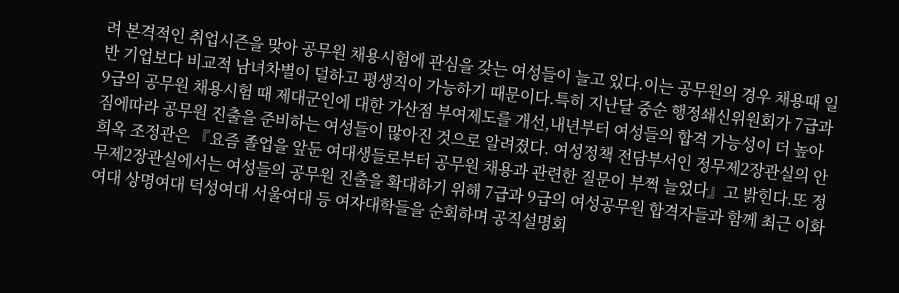려 본격적인 취업시즌을 맞아 공무원 채용시험에 관심을 갖는 여성들이 늘고 있다.이는 공무원의 경우 채용때 일반 기업보다 비교적 남녀차별이 덜하고 평생직이 가능하기 때문이다.특히 지난달 중순 행정쇄신위원회가 7급과 9급의 공무원 채용시험 때 제대군인에 대한 가산점 부여제도를 개선,내년부터 여성들의 합격 가능성이 더 높아짐에따라 공무원 진출을 준비하는 여성들이 많아진 것으로 알려졌다. 여성정책 전담부서인 정무제2장관실의 안희옥 조정관은 『요즘 졸업을 앞둔 여대생들로부터 공무원 채용과 관련한 질문이 부쩍 늘었다』고 밝힌다.또 정무제2장관실에서는 여성들의 공무원 진출을 확대하기 위해 7급과 9급의 여성공무원 합격자들과 함께 최근 이화여대 상명여대 덕성여대 서울여대 등 여자대학들을 순회하며 공직설명회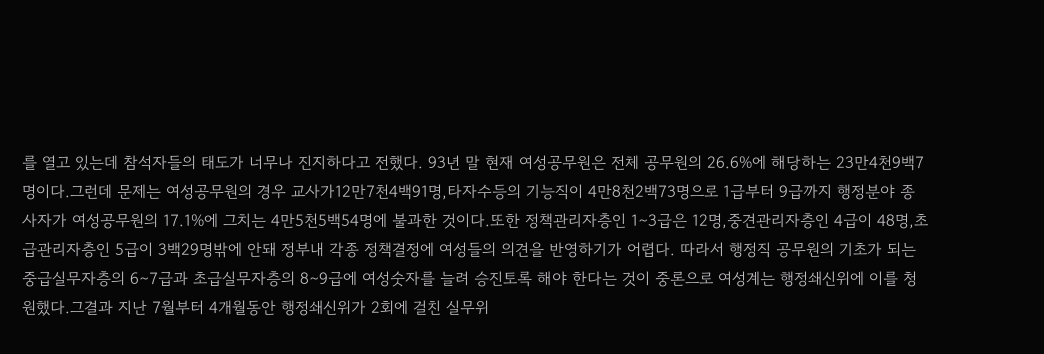를 열고 있는데 참석자들의 태도가 너무나 진지하다고 전했다. 93년 말 현재 여성공무원은 전체 공무원의 26.6%에 해당하는 23만4천9백7명이다.그런데 문제는 여성공무원의 경우 교사가12만7천4백91명,타자수등의 기능직이 4만8천2백73명으로 1급부터 9급까지 행정분야 종사자가 여성공무원의 17.1%에 그치는 4만5천5백54명에 불과한 것이다.또한 정책관리자층인 1∼3급은 12명,중견관리자층인 4급이 48명,초급관리자층인 5급이 3백29명밖에 안돼 정부내 각종 정책결정에 여성들의 의견을 반영하기가 어렵다. 따라서 행정직 공무원의 기초가 되는 중급실무자층의 6∼7급과 초급실무자층의 8∼9급에 여성숫자를 늘려 승진토록 해야 한다는 것이 중론으로 여성계는 행정쇄신위에 이를 청원했다.그결과 지난 7월부터 4개월동안 행정쇄신위가 2회에 걸친 실무위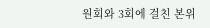원회와 3회에 걸친 본위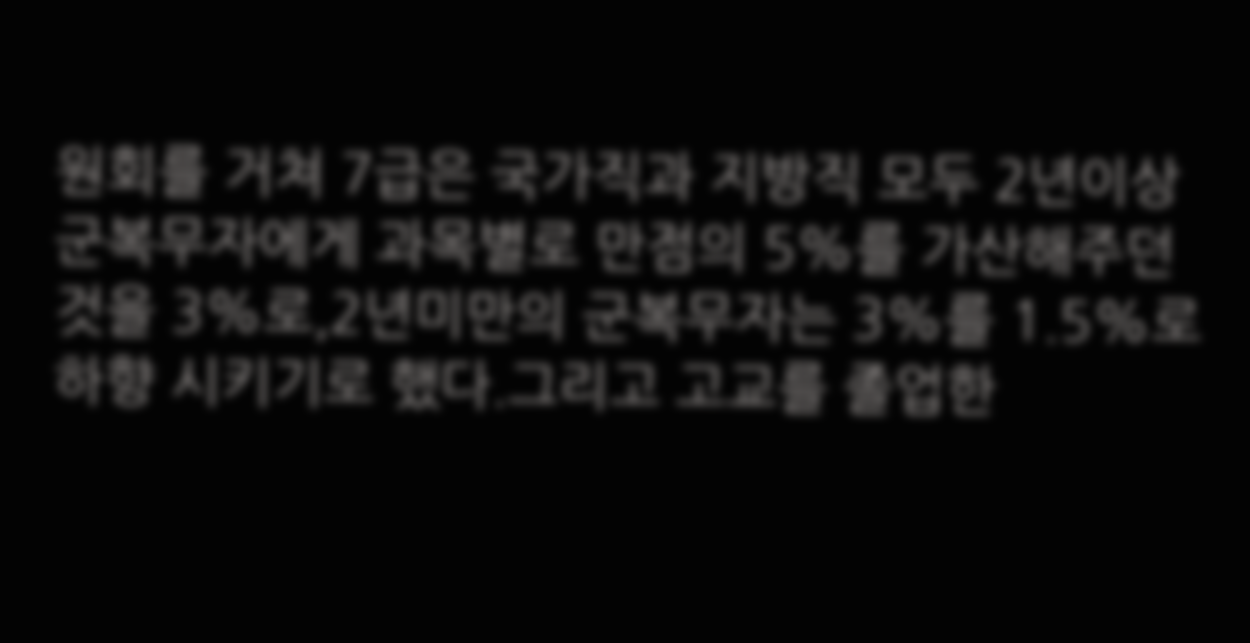원회를 거쳐 7급은 국가직과 지방직 모두 2년이상 군복무자에게 과목별로 만점의 5%를 가산해주던 것을 3%로,2년미만의 군복무자는 3%를 1.5%로 하향 시키기로 했다.그리고 고교를 졸업한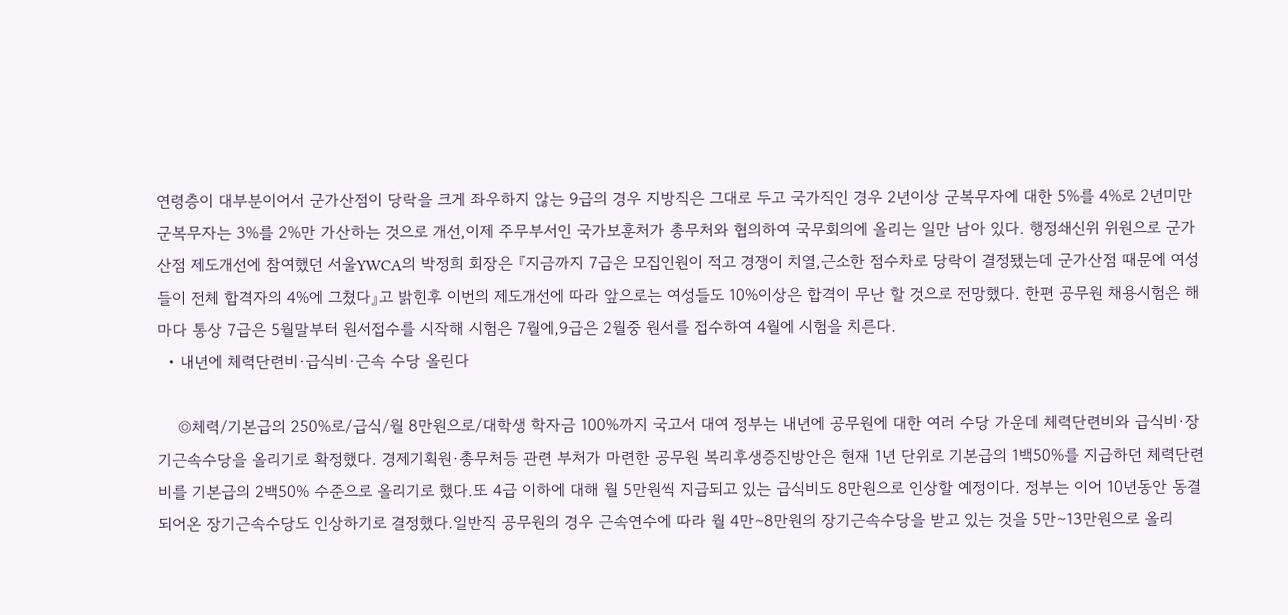연령층이 대부분이어서 군가산점이 당락을 크게 좌우하지 않는 9급의 경우 지방직은 그대로 두고 국가직인 경우 2년이상 군복무자에 대한 5%를 4%로 2년미만 군복무자는 3%를 2%만 가산하는 것으로 개선,이제 주무부서인 국가보훈처가 총무처와 협의하여 국무회의에 올리는 일만 남아 있다. 행정쇄신위 위원으로 군가산점 제도개선에 참여했던 서울YWCA의 박정희 회장은 『지금까지 7급은 모집인원이 적고 경쟁이 치열,근소한 점수차로 당락이 결정됐는데 군가산점 때문에 여성들이 전체 합격자의 4%에 그쳤다』고 밝힌후 이번의 제도개선에 따라 앞으로는 여성들도 10%이상은 합격이 무난 할 것으로 전망했다. 한편 공무원 채용시험은 해마다 통상 7급은 5월말부터 원서접수를 시작해 시험은 7월에,9급은 2월중 원서를 접수하여 4월에 시험을 치른다.
  • 내년에 체력단련비·급식비·근속 수당 올린다

    ◎체력/기본급의 250%로/급식/월 8만원으로/대학생 학자금 100%까지 국고서 대여 정부는 내년에 공무원에 대한 여러 수당 가운데 체력단련비와 급식비·장기근속수당을 올리기로 확정했다. 경제기획원·총무처등 관련 부처가 마련한 공무원 복리후생증진방안은 현재 1년 단위로 기본급의 1백50%를 지급하던 체력단련비를 기본급의 2백50% 수준으로 올리기로 했다.또 4급 이하에 대해 월 5만원씩 지급되고 있는 급식비도 8만원으로 인상할 예정이다. 정부는 이어 10년동안 동결되어온 장기근속수당도 인상하기로 결정했다.일반직 공무원의 경우 근속연수에 따라 월 4만∼8만원의 장기근속수당을 받고 있는 것을 5만∼13만원으로 올리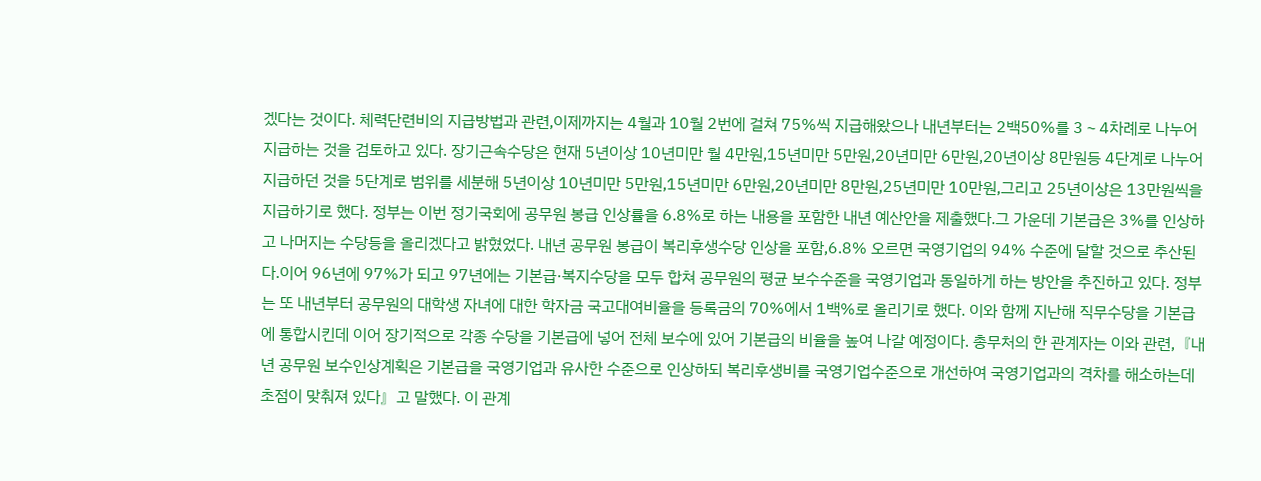겠다는 것이다. 체력단련비의 지급방법과 관련,이제까지는 4월과 10월 2번에 걸쳐 75%씩 지급해왔으나 내년부터는 2백50%를 3∼4차례로 나누어 지급하는 것을 검토하고 있다. 장기근속수당은 현재 5년이상 10년미만 월 4만원,15년미만 5만원,20년미만 6만원,20년이상 8만원등 4단계로 나누어 지급하던 것을 5단계로 범위를 세분해 5년이상 10년미만 5만원,15년미만 6만원,20년미만 8만원,25년미만 10만원,그리고 25년이상은 13만원씩을 지급하기로 했다. 정부는 이번 정기국회에 공무원 봉급 인상률을 6.8%로 하는 내용을 포함한 내년 예산안을 제출했다.그 가운데 기본급은 3%를 인상하고 나머지는 수당등을 올리겠다고 밝혔었다. 내년 공무원 봉급이 복리후생수당 인상을 포함,6.8% 오르면 국영기업의 94% 수준에 달할 것으로 추산된다.이어 96년에 97%가 되고 97년에는 기본급·복지수당을 모두 합쳐 공무원의 평균 보수수준을 국영기업과 동일하게 하는 방안을 추진하고 있다. 정부는 또 내년부터 공무원의 대학생 자녀에 대한 학자금 국고대여비율을 등록금의 70%에서 1백%로 올리기로 했다. 이와 함께 지난해 직무수당을 기본급에 통합시킨데 이어 장기적으로 각종 수당을 기본급에 넣어 전체 보수에 있어 기본급의 비율을 높여 나갈 예정이다. 총무처의 한 관계자는 이와 관련,『내년 공무원 보수인상계획은 기본급을 국영기업과 유사한 수준으로 인상하되 복리후생비를 국영기업수준으로 개선하여 국영기업과의 격차를 해소하는데 초점이 맞춰져 있다』고 말했다. 이 관계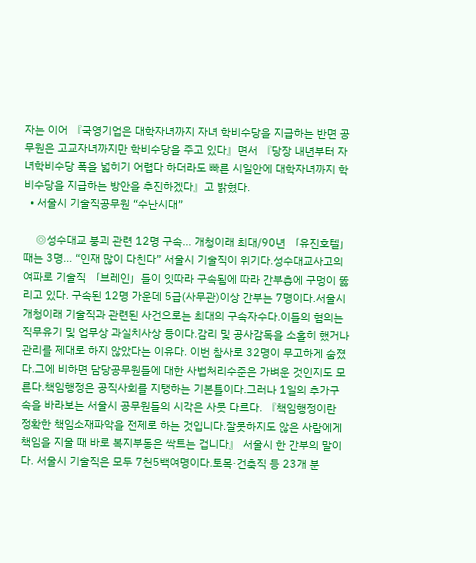자는 이어 『국영기업은 대학자녀까지 자녀 학비수당을 지급하는 반면 공무원은 고교자녀까지만 학비수당을 주고 있다』면서 『당장 내년부터 자녀학비수당 폭을 넓히기 어렵다 하더라도 빠른 시일안에 대학자녀까지 학비수당을 지급하는 방안을 추진하겠다』고 밝혔다.
  • 서울시 기술직공무원 “수난시대”

    ◎성수대교 붕괴 관련 12명 구속… 개청이래 최대/90년 「유진호텔」때는 3명… “인재 많이 다친다” 서울시 기술직이 위기다.성수대교사고의 여파로 기술직 「브레인」들이 잇따라 구속됨에 따라 간부층에 구멍이 뚫리고 있다. 구속된 12명 가운데 5급(사무관)이상 간부는 7명이다.서울시 개청이래 기술직과 관련된 사건으로는 최대의 구속자수다.이들의 혐의는 직무유기 및 업무상 과실치사상 등이다.감리 및 공사감독을 소홀히 했거나 관리를 제대로 하지 않았다는 이유다. 이번 참사로 32명이 무고하게 숨졌다.그에 비하면 담당공무원들에 대한 사법처리수준은 가벼운 것인지도 모른다.책임행정은 공직사회를 지탱하는 기본틀이다.그러나 1일의 추가구속을 바라보는 서울시 공무원들의 시각은 사뭇 다르다. 『책임행정이란 정확한 책임소재파악을 전제로 하는 것입니다.잘못하지도 않은 사람에게 책임을 지울 때 바로 복지부동은 싹트는 겁니다』 서울시 한 간부의 말이다. 서울시 기술직은 모두 7천5백여명이다.토목·건축직 등 23개 분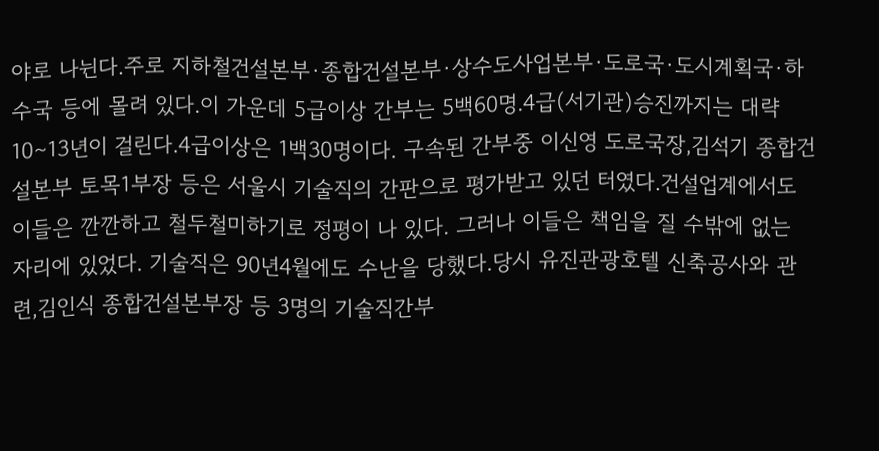야로 나뉜다.주로 지하철건설본부·종합건설본부·상수도사업본부·도로국·도시계획국·하수국 등에 몰려 있다.이 가운데 5급이상 간부는 5백60명.4급(서기관)승진까지는 대략 10∼13년이 걸린다.4급이상은 1백30명이다. 구속된 간부중 이신영 도로국장,김석기 종합건설본부 토목1부장 등은 서울시 기술직의 간판으로 평가받고 있던 터였다.건설업계에서도 이들은 깐깐하고 철두철미하기로 정평이 나 있다. 그러나 이들은 책임을 질 수밖에 없는 자리에 있었다. 기술직은 90년4월에도 수난을 당했다.당시 유진관광호텔 신축공사와 관련,김인식 종합건설본부장 등 3명의 기술직간부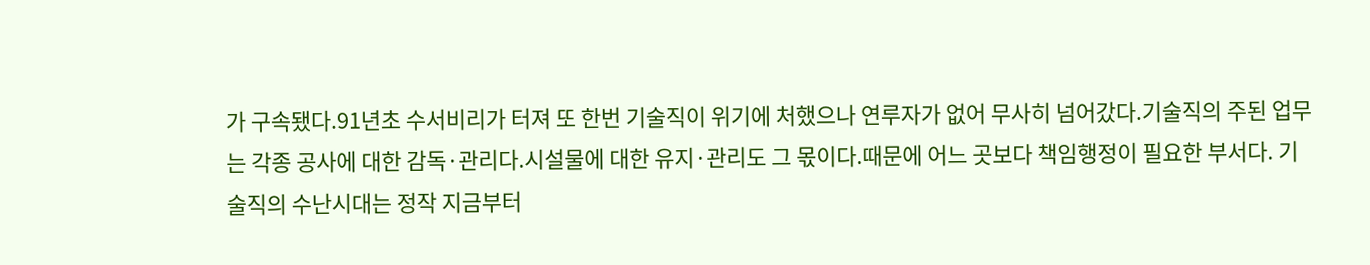가 구속됐다.91년초 수서비리가 터져 또 한번 기술직이 위기에 처했으나 연루자가 없어 무사히 넘어갔다.기술직의 주된 업무는 각종 공사에 대한 감독·관리다.시설물에 대한 유지·관리도 그 몫이다.때문에 어느 곳보다 책임행정이 필요한 부서다. 기술직의 수난시대는 정작 지금부터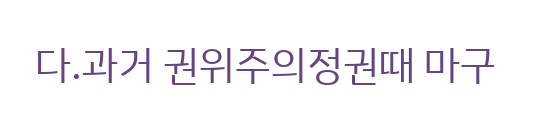다.과거 권위주의정권때 마구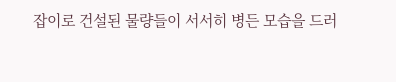잡이로 건설된 물량들이 서서히 병든 모습을 드러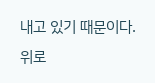내고 있기 때문이다.
위로